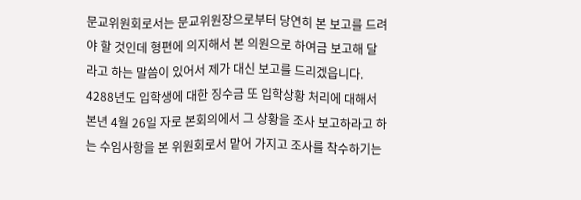문교위원회로서는 문교위원장으로부터 당연히 본 보고를 드려야 할 것인데 형편에 의지해서 본 의원으로 하여금 보고해 달라고 하는 말씀이 있어서 제가 대신 보고를 드리겠읍니다. 4288년도 입학생에 대한 징수금 또 입학상황 처리에 대해서 본년 4월 26일 자로 본회의에서 그 상황을 조사 보고하라고 하는 수임사항을 본 위원회로서 맡어 가지고 조사를 착수하기는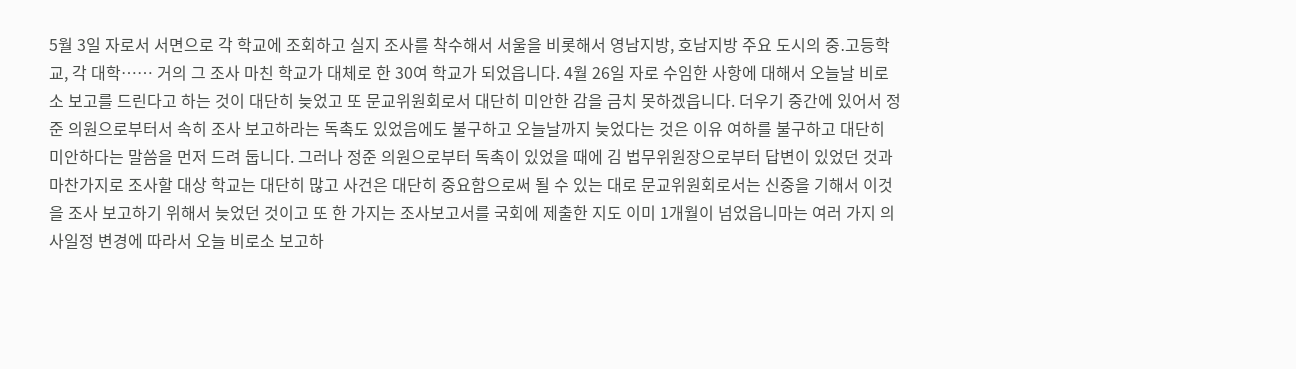5월 3일 자로서 서면으로 각 학교에 조회하고 실지 조사를 착수해서 서울을 비롯해서 영남지방, 호남지방 주요 도시의 중․고등학교, 각 대학…… 거의 그 조사 마친 학교가 대체로 한 30여 학교가 되었읍니다. 4월 26일 자로 수임한 사항에 대해서 오늘날 비로소 보고를 드린다고 하는 것이 대단히 늦었고 또 문교위원회로서 대단히 미안한 감을 금치 못하겠읍니다. 더우기 중간에 있어서 정준 의원으로부터서 속히 조사 보고하라는 독촉도 있었음에도 불구하고 오늘날까지 늦었다는 것은 이유 여하를 불구하고 대단히 미안하다는 말씀을 먼저 드려 둡니다. 그러나 정준 의원으로부터 독촉이 있었을 때에 김 법무위원장으로부터 답변이 있었던 것과 마찬가지로 조사할 대상 학교는 대단히 많고 사건은 대단히 중요함으로써 될 수 있는 대로 문교위원회로서는 신중을 기해서 이것을 조사 보고하기 위해서 늦었던 것이고 또 한 가지는 조사보고서를 국회에 제출한 지도 이미 1개월이 넘었읍니마는 여러 가지 의사일정 변경에 따라서 오늘 비로소 보고하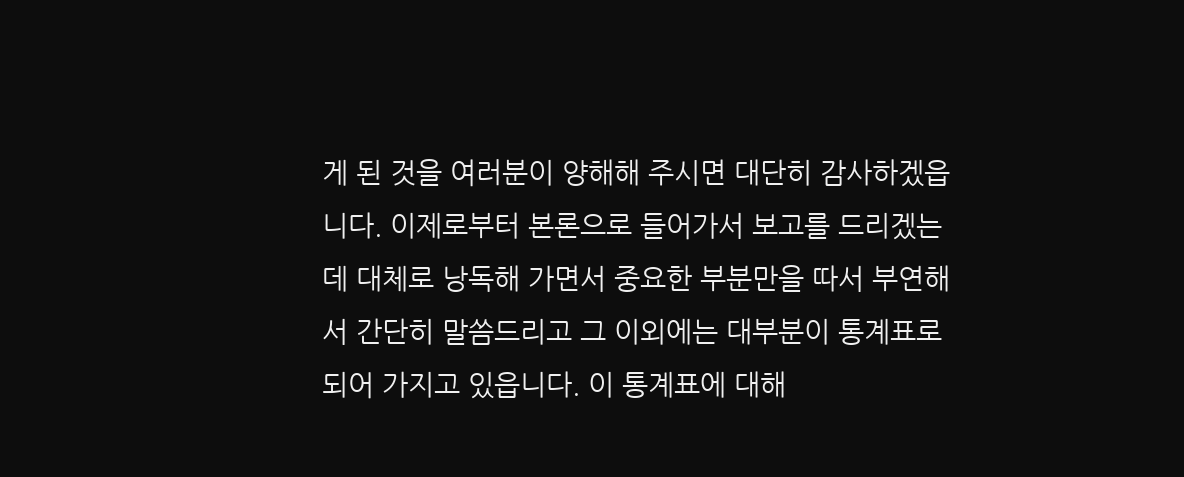게 된 것을 여러분이 양해해 주시면 대단히 감사하겠읍니다. 이제로부터 본론으로 들어가서 보고를 드리겠는데 대체로 낭독해 가면서 중요한 부분만을 따서 부연해서 간단히 말씀드리고 그 이외에는 대부분이 통계표로 되어 가지고 있읍니다. 이 통계표에 대해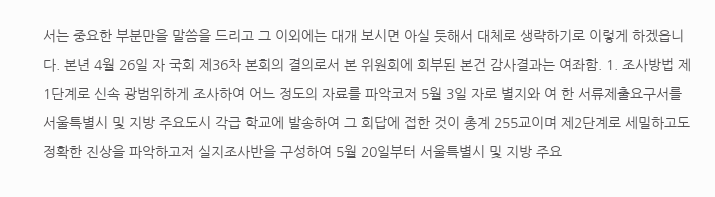서는 중요한 부분만을 말씀을 드리고 그 이외에는 대개 보시면 아실 듯해서 대체로 생략하기로 이렇게 하겠읍니다. 본년 4월 26일 자 국회 제36차 본회의 결의로서 본 위원회에 회부된 본건 감사결과는 여좌함. 1. 조사방법 제1단계로 신속 광범위하게 조사하여 어느 정도의 자료를 파악코저 5월 3일 자로 별지와 여 한 서류제출요구서를 서울특별시 및 지방 주요도시 각급 학교에 발송하여 그 회답에 접한 것이 총계 255교이며 제2단계로 세밀하고도 정확한 진상을 파악하고저 실지조사반을 구성하여 5월 20일부터 서울특별시 및 지방 주요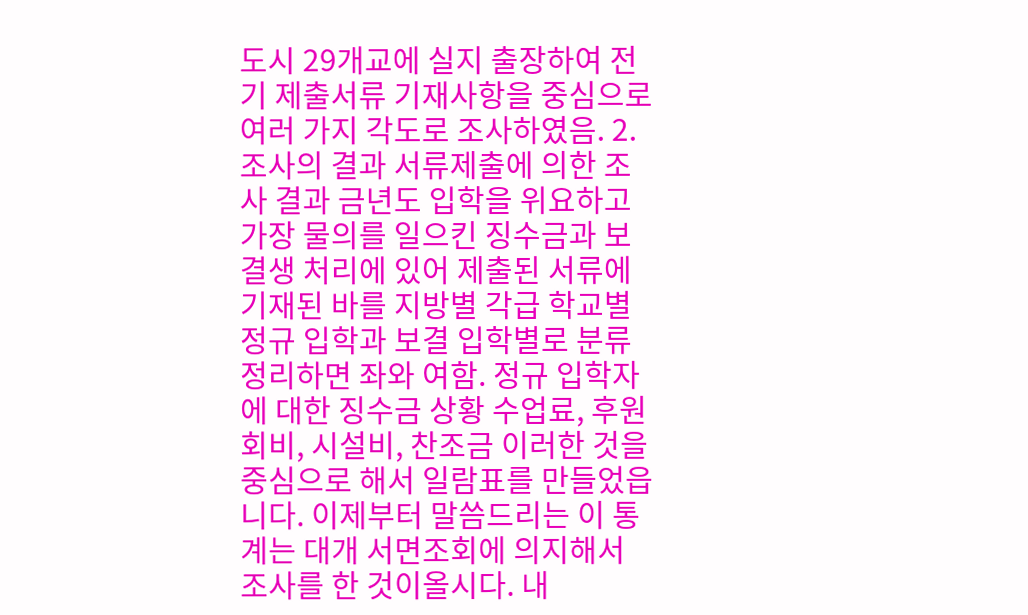도시 29개교에 실지 출장하여 전기 제출서류 기재사항을 중심으로 여러 가지 각도로 조사하였음. 2. 조사의 결과 서류제출에 의한 조사 결과 금년도 입학을 위요하고 가장 물의를 일으킨 징수금과 보결생 처리에 있어 제출된 서류에 기재된 바를 지방별 각급 학교별 정규 입학과 보결 입학별로 분류 정리하면 좌와 여함. 정규 입학자에 대한 징수금 상황 수업료, 후원회비, 시설비, 찬조금 이러한 것을 중심으로 해서 일람표를 만들었읍니다. 이제부터 말씀드리는 이 통계는 대개 서면조회에 의지해서 조사를 한 것이올시다. 내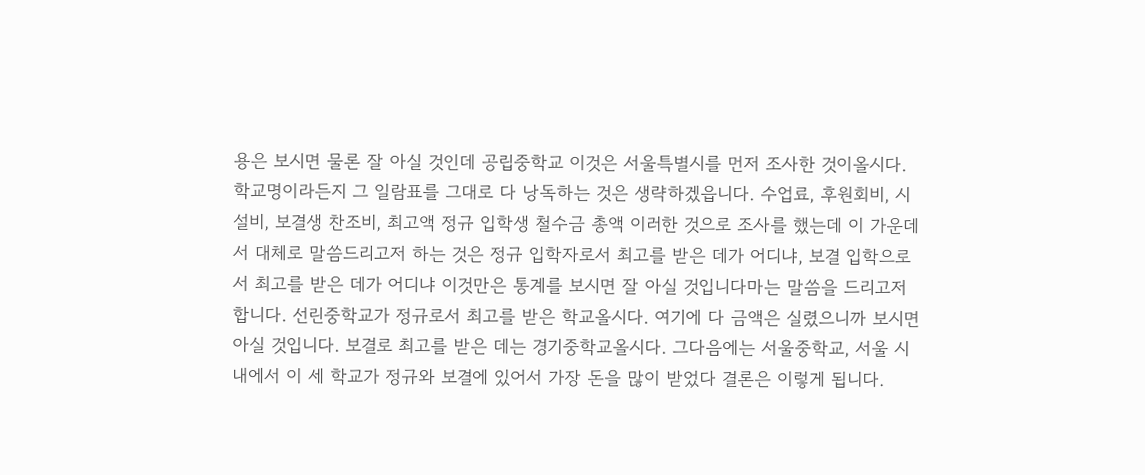용은 보시면 물론 잘 아실 것인데 공립중학교 이것은 서울특별시를 먼저 조사한 것이올시다. 학교명이라든지 그 일람표를 그대로 다 낭독하는 것은 생략하겠읍니다. 수업료, 후원회비, 시설비, 보결생 찬조비, 최고액 정규 입학생 철수금 총액 이러한 것으로 조사를 했는데 이 가운데서 대체로 말씀드리고저 하는 것은 정규 입학자로서 최고를 받은 데가 어디냐, 보결 입학으로서 최고를 받은 데가 어디냐 이것만은 통계를 보시면 잘 아실 것입니다마는 말씀을 드리고저 합니다. 선린중학교가 정규로서 최고를 받은 학교올시다. 여기에 다 금액은 실렸으니까 보시면 아실 것입니다. 보결로 최고를 받은 데는 경기중학교올시다. 그다음에는 서울중학교, 서울 시내에서 이 세 학교가 정규와 보결에 있어서 가장 돈을 많이 받었다 결론은 이렇게 됩니다.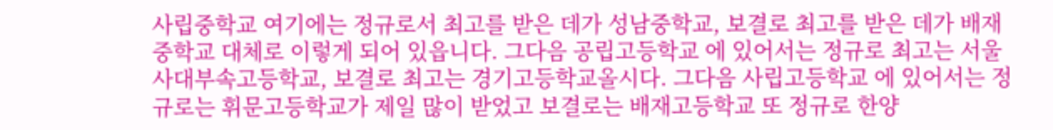사립중학교 여기에는 정규로서 최고를 받은 데가 성남중학교, 보결로 최고를 받은 데가 배재중학교 대체로 이렇게 되어 있읍니다. 그다음 공립고등학교 에 있어서는 정규로 최고는 서울사대부속고등학교, 보결로 최고는 경기고등학교올시다. 그다음 사립고등학교 에 있어서는 정규로는 휘문고등학교가 제일 많이 받었고 보결로는 배재고등학교 또 정규로 한양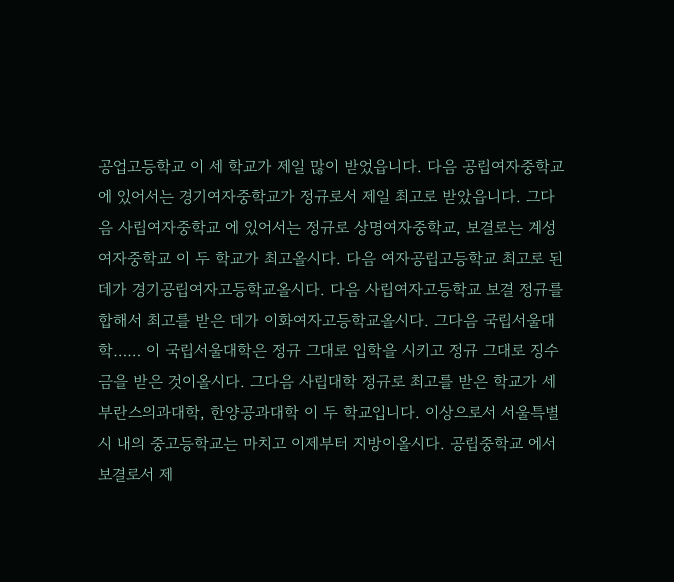공업고등학교 이 세 학교가 제일 많이 받었읍니다. 다음 공립여자중학교 에 있어서는 경기여자중학교가 정규로서 제일 최고로 받았읍니다. 그다음 사립여자중학교 에 있어서는 정규로 상명여자중학교, 보결로는 계성여자중학교 이 두 학교가 최고올시다. 다음 여자공립고등학교 최고로 된 데가 경기공립여자고등학교올시다. 다음 사립여자고등학교 보결 정규를 합해서 최고를 받은 데가 이화여자고등학교올시다. 그다음 국립서울대학…… 이 국립서울대학은 정규 그대로 입학을 시키고 정규 그대로 징수금을 받은 것이올시다. 그다음 사립대학 정규로 최고를 받은 학교가 세부란스의과대학, 한양공과대학 이 두 학교입니다. 이상으로서 서울특별시 내의 중고등학교는 마치고 이제부터 지방이올시다. 공립중학교 에서 보결로서 제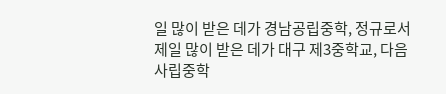일 많이 받은 데가 경남공립중학, 정규로서 제일 많이 받은 데가 대구 제3중학교, 다음 사립중학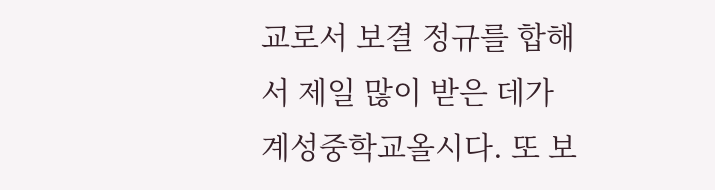교로서 보결 정규를 합해서 제일 많이 받은 데가 계성중학교올시다. 또 보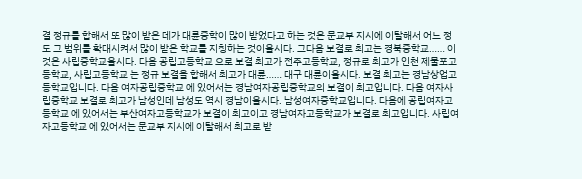결 정규를 합해서 또 많이 받은 데가 대륜중학이 많이 받었다고 하는 것은 문교부 지시에 이탈해서 어느 정도 그 범위를 확대시켜서 많이 받은 학교를 지칭하는 것이올시다. 그다음 보결로 최고는 경북중학교…… 이것은 사립중학교올시다. 다음 공립고등학교 으로 보결 최고가 전주고등학교, 정규로 최고가 인천 제물포고등학교, 사립고등학교 는 정규 보결을 합해서 최고가 대륜…… 대구 대륜이올시다. 보결 최고는 경남상업고등학교입니다. 다음 여자공립중학교 에 있어서는 경남여자공립중학교의 보결이 최고입니다. 다음 여자사립중학교 보결로 최고가 남성인데 남성도 역시 경남이올시다. 남성여자중학교입니다. 다음에 공립여자고등학교 에 있어서는 부산여자고등학교가 보결이 최고이고 경남여자고등학교가 보결로 최고입니다. 사립여자고등학교 에 있어서는 문교부 지시에 이탈해서 최고로 받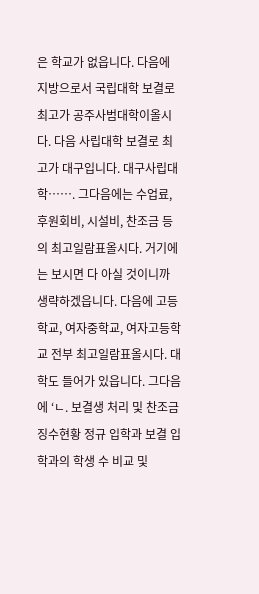은 학교가 없읍니다. 다음에 지방으로서 국립대학 보결로 최고가 공주사범대학이올시다. 다음 사립대학 보결로 최고가 대구입니다. 대구사립대학……. 그다음에는 수업료, 후원회비, 시설비, 찬조금 등의 최고일람표올시다. 거기에는 보시면 다 아실 것이니까 생략하겠읍니다. 다음에 고등학교, 여자중학교, 여자고등학교 전부 최고일람표올시다. 대학도 들어가 있읍니다. 그다음에 ‘ㄴ. 보결생 처리 및 찬조금 징수현황 정규 입학과 보결 입학과의 학생 수 비교 및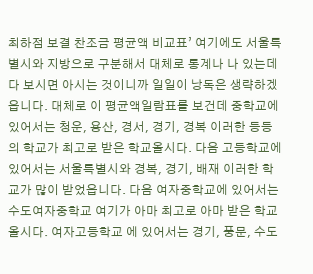최하점 보결 찬조금 평균액 비교표’ 여기에도 서울특별시와 지방으로 구분해서 대체로 통계나 나 있는데 다 보시면 아시는 것이니까 일일이 낭독은 생략하겠읍니다. 대체로 이 평균액일람표를 보건데 중학교에 있어서는 청운, 용산, 경서, 경기, 경복 이러한 등등의 학교가 최고로 받은 학교올시다. 다음 고등학교에 있어서는 서울특별시와 경복, 경기, 배재 이러한 학교가 많이 받었읍니다. 다음 여자중학교에 있어서는 수도여자중학교 여기가 아마 최고로 아마 받은 학교올시다. 여자고등학교 에 있어서는 경기, 풍문, 수도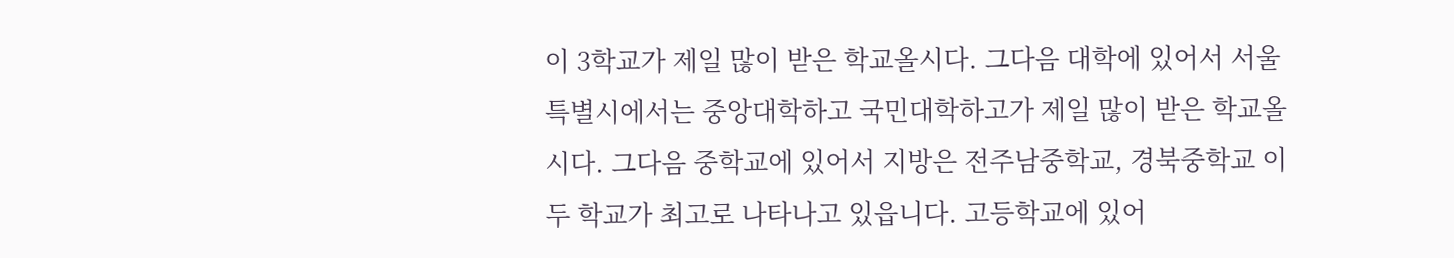이 3학교가 제일 많이 받은 학교올시다. 그다음 대학에 있어서 서울특별시에서는 중앙대학하고 국민대학하고가 제일 많이 받은 학교올시다. 그다음 중학교에 있어서 지방은 전주남중학교, 경북중학교 이 두 학교가 최고로 나타나고 있읍니다. 고등학교에 있어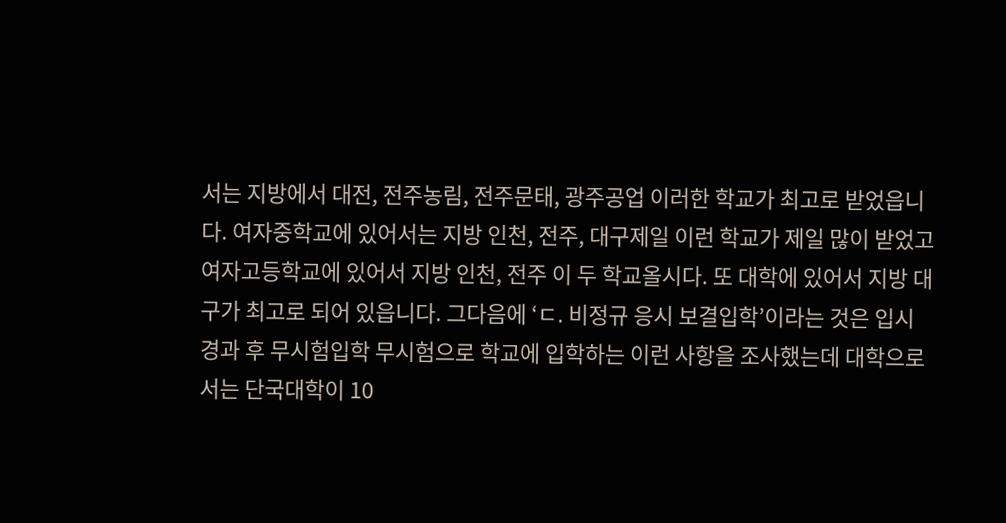서는 지방에서 대전, 전주농림, 전주문태, 광주공업 이러한 학교가 최고로 받었읍니다. 여자중학교에 있어서는 지방 인천, 전주, 대구제일 이런 학교가 제일 많이 받었고 여자고등학교에 있어서 지방 인천, 전주 이 두 학교올시다. 또 대학에 있어서 지방 대구가 최고로 되어 있읍니다. 그다음에 ‘ㄷ. 비정규 응시 보결입학’이라는 것은 입시 경과 후 무시험입학 무시험으로 학교에 입학하는 이런 사항을 조사했는데 대학으로서는 단국대학이 10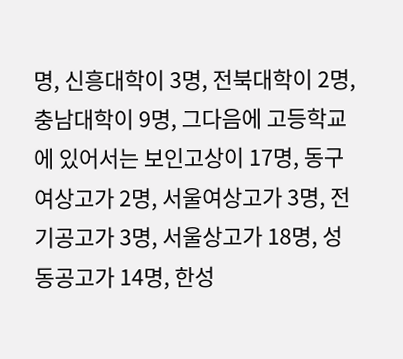명, 신흥대학이 3명, 전북대학이 2명, 충남대학이 9명, 그다음에 고등학교에 있어서는 보인고상이 17명, 동구여상고가 2명, 서울여상고가 3명, 전기공고가 3명, 서울상고가 18명, 성동공고가 14명, 한성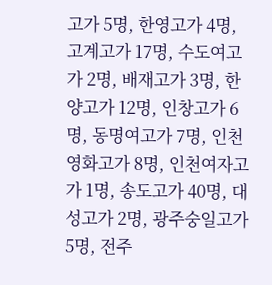고가 5명, 한영고가 4명, 고계고가 17명, 수도여고가 2명, 배재고가 3명, 한양고가 12명, 인창고가 6명, 동명여고가 7명, 인천영화고가 8명, 인천여자고가 1명, 송도고가 40명, 대성고가 2명, 광주숭일고가 5명, 전주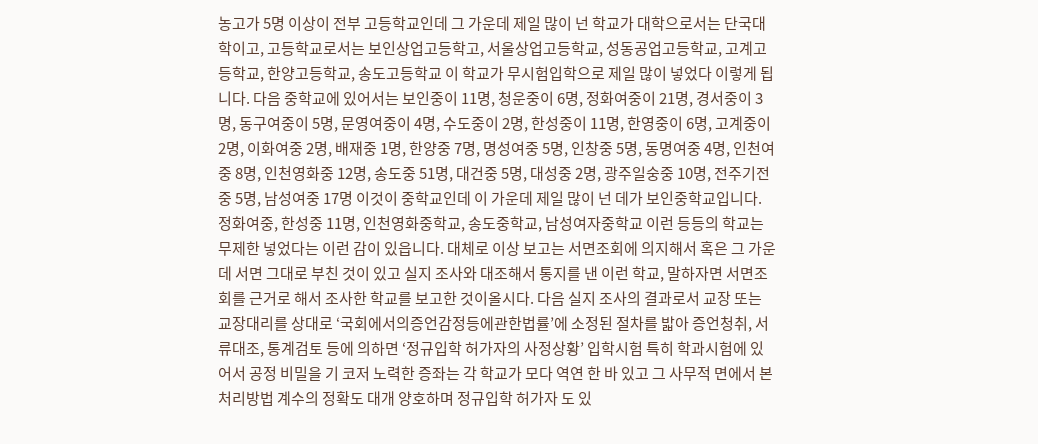농고가 5명 이상이 전부 고등학교인데 그 가운데 제일 많이 넌 학교가 대학으로서는 단국대학이고, 고등학교로서는 보인상업고등학고, 서울상업고등학교, 성동공업고등학교, 고계고등학교, 한양고등학교, 송도고등학교 이 학교가 무시험입학으로 제일 많이 넣었다 이렇게 됩니다. 다음 중학교에 있어서는 보인중이 11명, 청운중이 6명, 정화여중이 21명, 경서중이 3명, 동구여중이 5명, 문영여중이 4명, 수도중이 2명, 한성중이 11명, 한영중이 6명, 고계중이 2명, 이화여중 2명, 배재중 1명, 한양중 7명, 명성여중 5명, 인창중 5명, 동명여중 4명, 인천여중 8명, 인천영화중 12명, 송도중 51명, 대건중 5명, 대성중 2명, 광주일숭중 10명, 전주기전중 5명, 남성여중 17명 이것이 중학교인데 이 가운데 제일 많이 넌 데가 보인중학교입니다. 정화여중, 한성중 11명, 인천영화중학교, 송도중학교, 남성여자중학교 이런 등등의 학교는 무제한 넣었다는 이런 감이 있읍니다. 대체로 이상 보고는 서면조회에 의지해서 혹은 그 가운데 서면 그대로 부친 것이 있고 실지 조사와 대조해서 통지를 낸 이런 학교, 말하자면 서면조회를 근거로 해서 조사한 학교를 보고한 것이올시다. 다음 실지 조사의 결과로서 교장 또는 교장대리를 상대로 ‘국회에서의증언감정등에관한법률’에 소정된 절차를 밟아 증언청취, 서류대조, 통계검토 등에 의하면 ‘정규입학 허가자의 사정상황’ 입학시험 특히 학과시험에 있어서 공정 비밀을 기 코저 노력한 증좌는 각 학교가 모다 역연 한 바 있고 그 사무적 면에서 본 처리방법 계수의 정확도 대개 양호하며 정규입학 허가자 도 있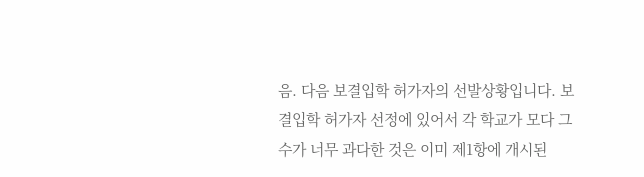음. 다음 보결입학 허가자의 선발상황입니다. 보결입학 허가자 선정에 있어서 각 학교가 모다 그 수가 너무 과다한 것은 이미 제1항에 개시된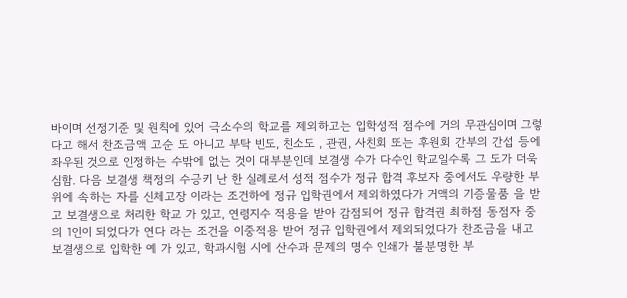바이며 선정기준 및 원칙에 있어 극소수의 학교를 제외하고는 입학성적 점수에 거의 무관심이며 그렇다고 해서 찬조금액 고순 도 아니고 부탁 빈도, 친소도 , 관권, 사친회 또는 후원회 간부의 간섭 등에 좌우된 것으로 인정하는 수밖에 없는 것이 대부분인데 보결생 수가 다수인 학교일수록 그 도가 더욱 심함. 다음 보결생 책정의 수긍키 난 한 실례로서 성적 점수가 정규 합격 후보자 중에서도 우량한 부위에 속하는 자를 신체고장 이라는 조건하에 정규 입학권에서 제외하였다가 거액의 기증물품 을 받고 보결생으로 처리한 학교 가 있고, 연령지수 적용을 받아 감점되어 정규 합격권 최하점 동점자 중의 1인이 되었다가 연다 라는 조건을 이중적용 받어 정규 입학권에서 제외되었다가 찬조금을 내고 보결생으로 입학한 예 가 있고, 학과시험 시에 산수과 문제의 명수 인쇄가 불분명한 부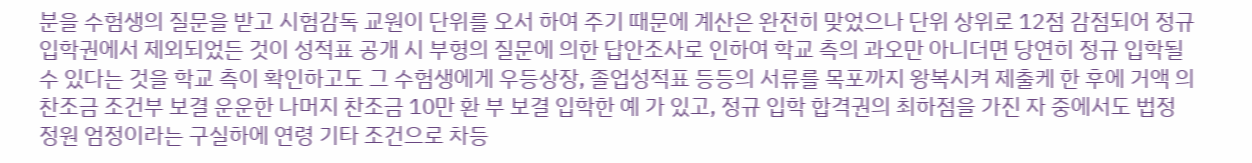분을 수험생의 질문을 받고 시험감독 교원이 단위를 오서 하여 주기 때문에 계산은 완전히 맞었으나 단위 상위로 12점 감점되어 정규 입학권에서 제외되었든 것이 성적표 공개 시 부형의 질문에 의한 답안조사로 인하여 학교 측의 과오만 아니더면 당연히 정규 입학될 수 있다는 것을 학교 측이 확인하고도 그 수험생에게 우등상장, 졸업성적표 등등의 서류를 목포까지 왕복시켜 제출케 한 후에 거액 의 찬조금 조건부 보결 운운한 나머지 찬조금 10만 환 부 보결 입학한 예 가 있고, 정규 입학 합격권의 최하점을 가진 자 중에서도 법정 정원 엄정이라는 구실하에 연령 기타 조건으로 차등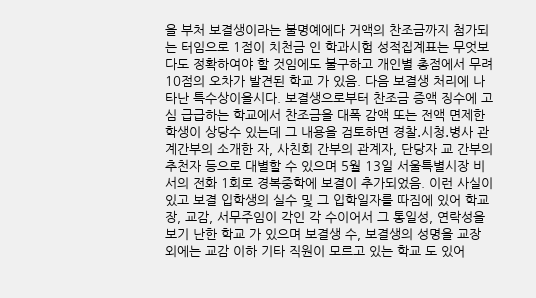을 부처 보결생이라는 불명예에다 거액의 찬조금까지 첨가되는 터임으로 1점이 치천금 인 학과시험 성적집계표는 무엇보다도 정확하여야 할 것임에도 불구하고 개인별 총점에서 무려 10점의 오차가 발견된 학교 가 있음. 다음 보결생 처리에 나타난 특수상이올시다. 보결생으로부터 찬조금 증액 징수에 고심 급급하는 학교에서 찬조금을 대폭 감액 또는 전액 면제한 학생이 상당수 있는데 그 내용을 검토하면 경찰․시청․병사 관계간부의 소개한 자, 사친회 간부의 관계자, 단당자 교 간부의 추천자 등으로 대별할 수 있으며 5월 13일 서울특별시장 비서의 전화 1회로 경복중학에 보결이 추가되었음. 이런 사실이 있고 보결 입학생의 실수 및 그 입학일자를 따짐에 있어 학교장, 교감, 서무주임이 각인 각 수이어서 그 통일성, 연락성을 보기 난한 학교 가 있으며 보결생 수, 보결생의 성명을 교장 외에는 교감 이하 기타 직원이 모르고 있는 학교 도 있어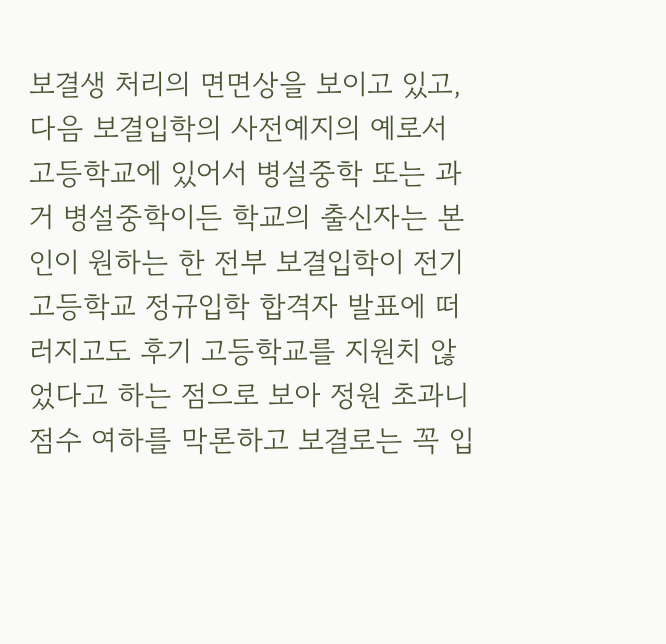보결생 처리의 면면상을 보이고 있고, 다음 보결입학의 사전예지의 예로서 고등학교에 있어서 병설중학 또는 과거 병설중학이든 학교의 출신자는 본인이 원하는 한 전부 보결입학이 전기 고등학교 정규입학 합격자 발표에 떠러지고도 후기 고등학교를 지원치 않었다고 하는 점으로 보아 정원 초과니 점수 여하를 막론하고 보결로는 꼭 입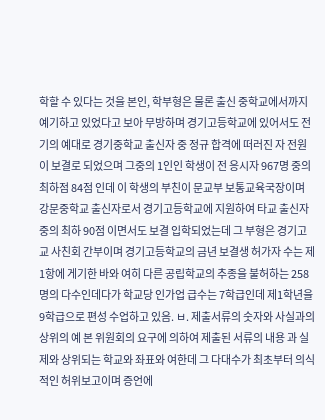학할 수 있다는 것을 본인, 학부형은 물론 출신 중학교에서까지 예기하고 있었다고 보아 무방하며 경기고등학교에 있어서도 전기의 예대로 경기중학교 출신자 중 정규 합격에 떠러진 자 전원이 보결로 되었으며 그중의 1인인 학생이 전 응시자 967명 중의 최하점 84점 인데 이 학생의 부친이 문교부 보통교육국장이며 강문중학교 출신자로서 경기고등학교에 지원하여 타교 출신자 중의 최하 90점 이면서도 보결 입학되었는데 그 부형은 경기고교 사친회 간부이며 경기고등학교의 금년 보결생 허가자 수는 제1항에 게기한 바와 여히 다른 공립학교의 추종을 불허하는 258명의 다수인데다가 학교당 인가업 급수는 7학급인데 제1학년을 9학급으로 편성 수업하고 있음. ㅂ. 제출서류의 숫자와 사실과의 상위의 예 본 위원회의 요구에 의하여 제출된 서류의 내용 과 실제와 상위되는 학교와 좌표와 여한데 그 다대수가 최초부터 의식적인 허위보고이며 증언에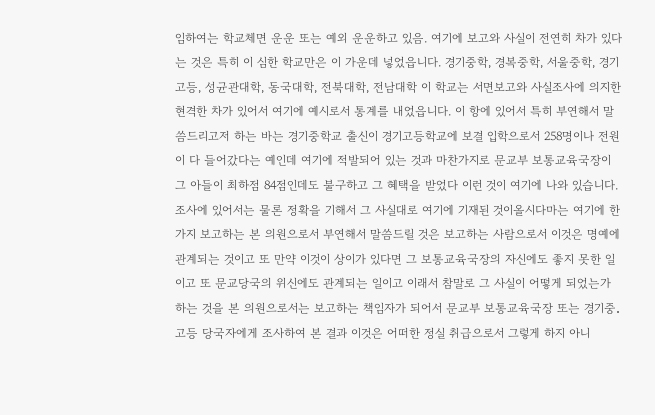임하여는 학교체면 운운 또는 예외 운운하고 있음. 여기에 보고와 사실이 전연히 차가 있다는 것은 특히 이 심한 학교만은 이 가운데 넣었읍니다. 경기중학, 경복중학, 서울중학, 경기고등, 성균관대학, 동국대학, 전북대학, 전남대학 이 학교는 서면보고와 사실조사에 의지한 현격한 차가 있어서 여기에 예시로서 통계를 내었읍니다. 이 항에 있어서 특히 부연해서 말씀드리고저 하는 바는 경기중학교 출신이 경기고등학교에 보결 입학으로서 258명이나 전원이 다 들어갔다는 예인데 여기에 적발되어 있는 것과 마찬가지로 문교부 보통교육국장이 그 아들이 최하점 84점인데도 불구하고 그 혜택을 받었다 이런 것이 여기에 나와 있습니다. 조사에 있어서는 물론 정확을 기해서 그 사실대로 여기에 기재된 것이올시다마는 여기에 한 가지 보고하는 본 의원으로서 부연해서 말씀드릴 것은 보고하는 사람으로서 이것은 명예에 관계되는 것이고 또 만약 이것이 상이가 있다면 그 보통교육국장의 자신에도 좋지 못한 일이고 또 문교당국의 위신에도 관계되는 일이고 이래서 참말로 그 사실이 어떻게 되었는가 하는 것을 본 의원으로서는 보고하는 책임자가 되어서 문교부 보통교육국장 또는 경기중․고등 당국자에게 조사하여 본 결과 이것은 어떠한 정실 취급으로서 그렇게 하지 아니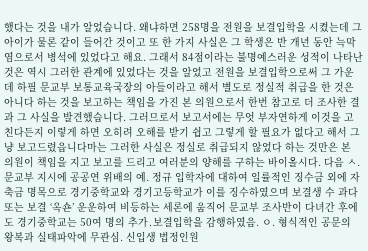했다는 것을 내가 알었습니다. 왜냐하면 258명을 전원을 보결입학을 시켰는데 그 아이가 물론 같이 들어간 것이고 또 한 가지 사실은 그 학생은 반 개년 동안 늑막염으로서 병석에 있었다고 해요. 그래서 84점이라는 불명예스러운 성적이 나타난 것은 역시 그러한 관계에 있었다는 것을 알었고 전원을 보결입학으로써 그 가운데 하필 문교부 보통교육국장의 아들이라고 해서 별도로 정실적 취급을 한 것은 아니다 하는 것을 보고하는 책임을 가진 본 의원으로서 한번 참고로 더 조사한 결과 그 사실을 발견했습니다. 그러므로서 보고서에는 무엇 부자연하게 이것을 고친다든지 이렇게 하면 오히려 오해를 받기 쉽고 그렇게 할 필요가 없다고 해서 그냥 보고드렸읍니다마는 그러한 사실은 정실로 취급되지 않었다 하는 것만은 본 의원이 책임을 지고 보고를 드리고 여러분의 양해를 구하는 바이올시다. 다음 ㅅ. 문교부 지시에 공공연 위배의 예. 정규 입학자에 대하여 일률적인 징수금 외에 자축금 명목으로 경기중학교와 경기고등학교가 이를 징수하였으며 보결생 수 과다 또는 보결 ‘옥숀’ 운운하여 비등하는 세론에 움직어 문교부 조사반이 다녀간 후에도 경기중학교는 50여 명의 추가․보결입학을 감행하였음. ㅇ. 형식적인 공문의 왕복과 실태파악에 무관심. 신입생 법정인원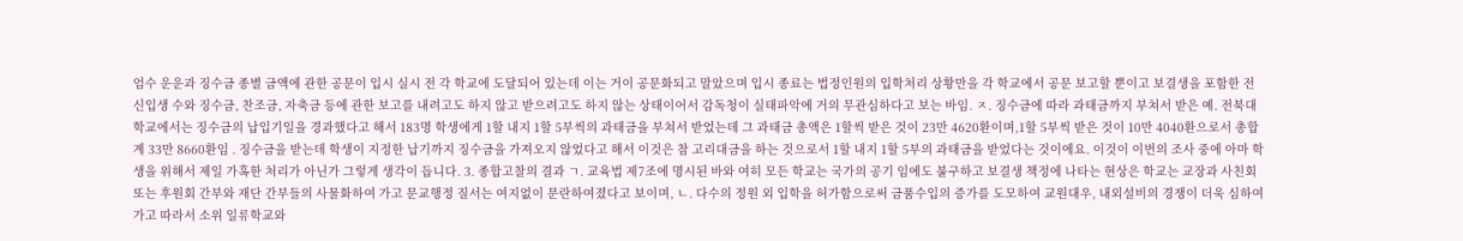엄수 운운과 징수금 종별 금액에 관한 공문이 입시 실시 전 각 학교에 도달되어 있는데 이는 거이 공문화되고 말았으며 입시 종료는 법정인원의 입학처리 상황만을 각 학교에서 공문 보고할 뿐이고 보결생을 포함한 전 신입생 수와 징수금, 찬조금, 자축금 등에 관한 보고를 내려고도 하지 않고 받으려고도 하지 않는 상태이어서 감독청이 실태파악에 거의 무관심하다고 보는 바임. ㅈ. 징수금에 따라 과태금까지 부쳐서 받은 예. 전북대학교에서는 징수금의 납입기일을 경과했다고 해서 183명 학생에게 1할 내지 1할 5부씩의 과태금을 부쳐서 받었는데 그 과태금 총액은 1할씩 받은 것이 23만 4620환이며,1할 5부씩 받은 것이 10만 4040환으로서 총합계 33만 8660환임 . 징수금을 받는데 학생이 지정한 납기까지 징수금을 가져오지 않었다고 해서 이것은 참 고리대금을 하는 것으로서 1할 내지 1할 5부의 과태금을 받었다는 것이에요. 이것이 이번의 조사 중에 아마 학생을 위해서 제일 가혹한 처리가 아닌가 그렇게 생각이 듭니다. 3. 종합고찰의 결과 ㄱ. 교육법 제7조에 명시된 바와 여히 모든 학교는 국가의 공기 임에도 불구하고 보결생 책정에 나타는 현상은 학교는 교장과 사친회 또는 후원회 간부와 재단 간부들의 사물화하여 가고 문교행정 질서는 여지없이 문란하여졌다고 보이며, ㄴ. 다수의 정원 외 입학을 허가함으로써 금품수입의 증가를 도모하여 교원대우, 내외설비의 경쟁이 더욱 심하여 가고 따라서 소위 일류학교와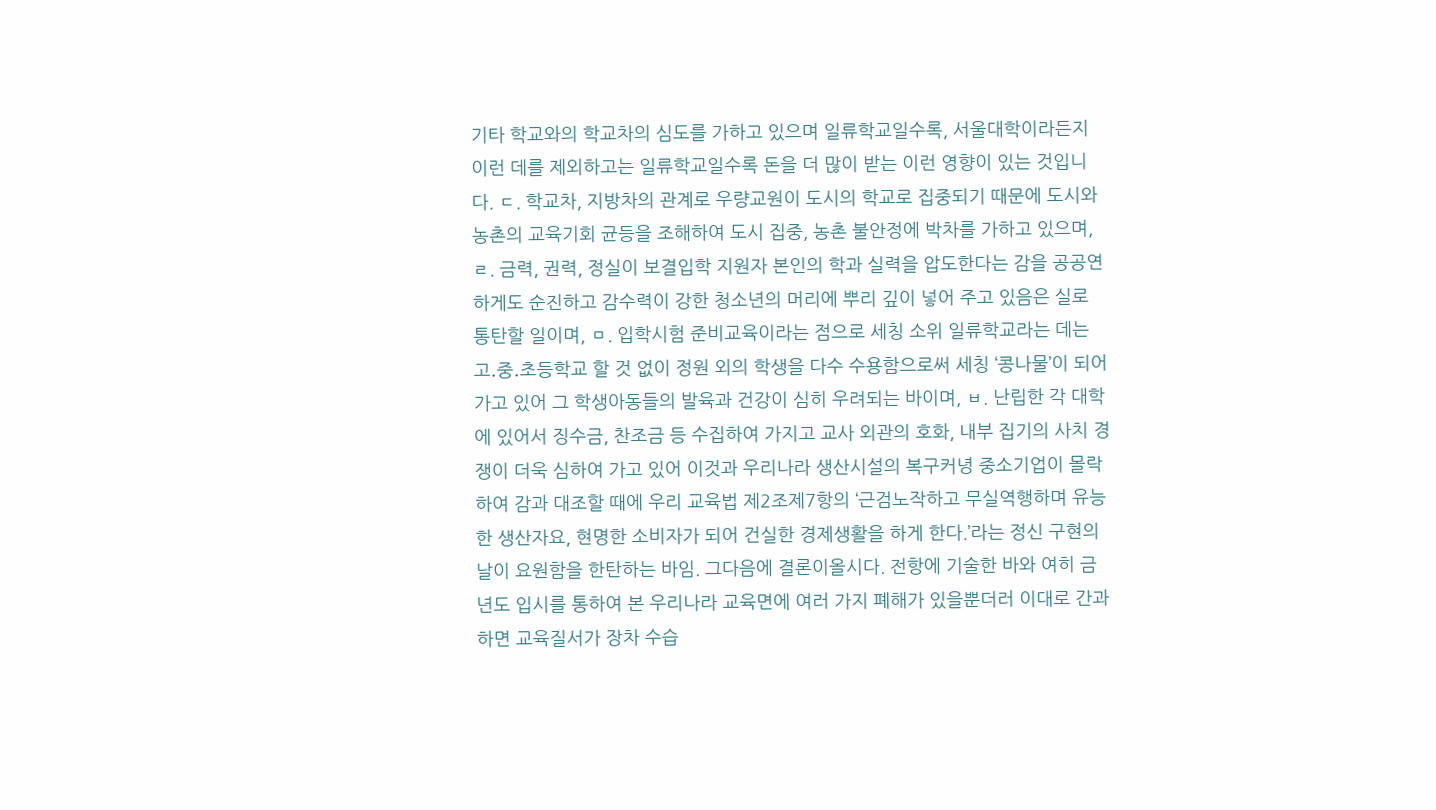기타 학교와의 학교차의 심도를 가하고 있으며 일류학교일수록, 서울대학이라든지 이런 데를 제외하고는 일류학교일수록 돈을 더 많이 받는 이런 영향이 있는 것입니다. ㄷ. 학교차, 지방차의 관계로 우량교원이 도시의 학교로 집중되기 때문에 도시와 농촌의 교육기회 균등을 조해하여 도시 집중, 농촌 불안정에 박차를 가하고 있으며, ㄹ. 금력, 권력, 정실이 보결입학 지원자 본인의 학과 실력을 압도한다는 감을 공공연하게도 순진하고 감수력이 강한 청소년의 머리에 뿌리 깊이 넣어 주고 있음은 실로 통탄할 일이며, ㅁ. 입학시험 준비교육이라는 점으로 세칭 소위 일류학교라는 데는 고․중․초등학교 할 것 없이 정원 외의 학생을 다수 수용함으로써 세칭 ‘콩나물’이 되어 가고 있어 그 학생아동들의 발육과 건강이 심히 우려되는 바이며, ㅂ. 난립한 각 대학에 있어서 징수금, 찬조금 등 수집하여 가지고 교사 외관의 호화, 내부 집기의 사치 경쟁이 더욱 심하여 가고 있어 이것과 우리나라 생산시설의 복구커녕 중소기업이 몰락하여 감과 대조할 때에 우리 교육법 제2조제7항의 ‘근검노작하고 무실역행하며 유능한 생산자요, 현명한 소비자가 되어 건실한 경제생활을 하게 한다.’라는 정신 구현의 날이 요원함을 한탄하는 바임. 그다음에 결론이올시다. 전항에 기술한 바와 여히 금년도 입시를 통하여 본 우리나라 교육면에 여러 가지 폐해가 있을뿐더러 이대로 간과하면 교육질서가 장차 수습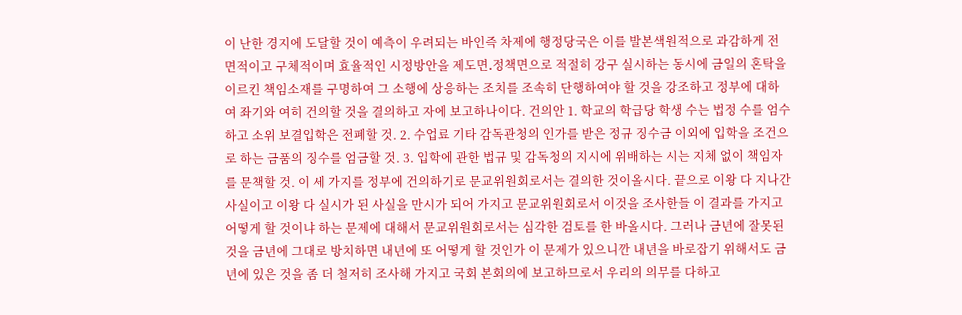이 난한 경지에 도달할 것이 예측이 우려되는 바인즉 차제에 행정당국은 이를 발본색원적으로 과감하게 전면적이고 구체적이며 효율적인 시정방안을 제도면․정책면으로 적절히 강구 실시하는 동시에 금일의 혼탁을 이르킨 책임소재를 구명하여 그 소행에 상응하는 조치를 조속히 단행하여야 할 것을 강조하고 정부에 대하여 좌기와 여히 건의할 것을 결의하고 자에 보고하나이다. 건의안 1. 학교의 학급당 학생 수는 법정 수를 엄수하고 소위 보결입학은 전폐할 것. 2. 수업료 기타 감독관청의 인가를 받은 정규 징수금 이외에 입학을 조건으로 하는 금품의 징수를 엄금할 것. 3. 입학에 관한 법규 및 감독청의 지시에 위배하는 시는 지체 없이 책임자를 문책할 것. 이 세 가지를 정부에 건의하기로 문교위원회로서는 결의한 것이올시다. 끝으로 이왕 다 지나간 사실이고 이왕 다 실시가 된 사실을 만시가 되어 가지고 문교위원회로서 이것을 조사한들 이 결과를 가지고 어떻게 할 것이냐 하는 문제에 대해서 문교위원회로서는 심각한 검토를 한 바올시다. 그러나 금년에 잘못된 것을 금년에 그대로 방치하면 내년에 또 어떻게 할 것인가 이 문제가 있으니깐 내년을 바로잡기 위해서도 금년에 있은 것을 좀 더 철저히 조사해 가지고 국회 본회의에 보고하므로서 우리의 의무를 다하고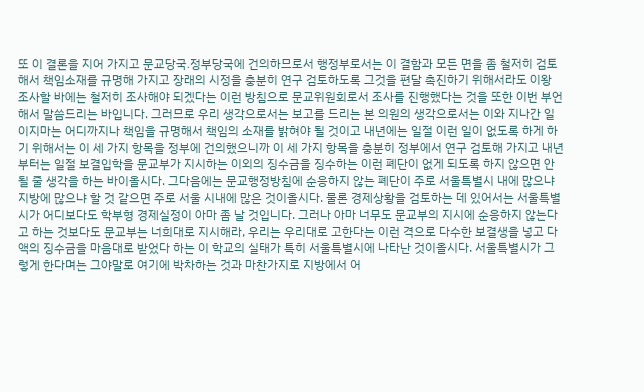또 이 결론을 지어 가지고 문교당국․정부당국에 건의하므로서 행정부로서는 이 결함과 모든 면을 좀 철저히 검토해서 책임소재를 규명해 가지고 장래의 시정을 충분히 연구 검토하도록 그것을 편달 촉진하기 위해서라도 이왕 조사할 바에는 철저히 조사해야 되겠다는 이런 방침으로 문교위원회로서 조사를 진행했다는 것을 또한 이번 부언해서 말씀드리는 바입니다. 그러므로 우리 생각으로서는 보고를 드리는 본 의원의 생각으로서는 이와 지나간 일이지마는 어디까지나 책임을 규명해서 책임의 소재를 밝혀야 될 것이고 내년에는 일절 이런 일이 없도록 하게 하기 위해서는 이 세 가지 항목을 정부에 건의했으니까 이 세 가지 항목을 충분히 정부에서 연구 검토해 가지고 내년부터는 일절 보결입학을 문교부가 지시하는 이외의 징수금을 징수하는 이런 폐단이 없게 되도록 하지 않으면 안 될 줄 생각을 하는 바이올시다. 그다음에는 문교행정방침에 순응하지 않는 폐단이 주로 서울특별시 내에 많으냐 지방에 많으냐 할 것 같으면 주로 서울 시내에 많은 것이올시다. 물론 경제상황을 검토하는 데 있어서는 서울특별시가 어디보다도 학부형 경제실정이 아마 좀 날 것입니다. 그러나 아마 너무도 문교부의 지시에 순응하지 않는다고 하는 것보다도 문교부는 너희대로 지시해라, 우리는 우리대로 고한다는 이런 격으로 다수한 보결생을 넣고 다액의 징수금을 마음대로 받었다 하는 이 학교의 실태가 특히 서울특별시에 나타난 것이올시다. 서울특별시가 그렇게 한다며는 그야말로 여기에 박차하는 것과 마찬가지로 지방에서 어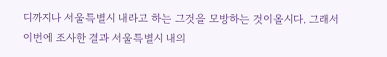디까지나 서울특별시 내라고 하는 그것을 모방하는 것이올시다. 그래서 이번에 조사한 결과 서울특별시 내의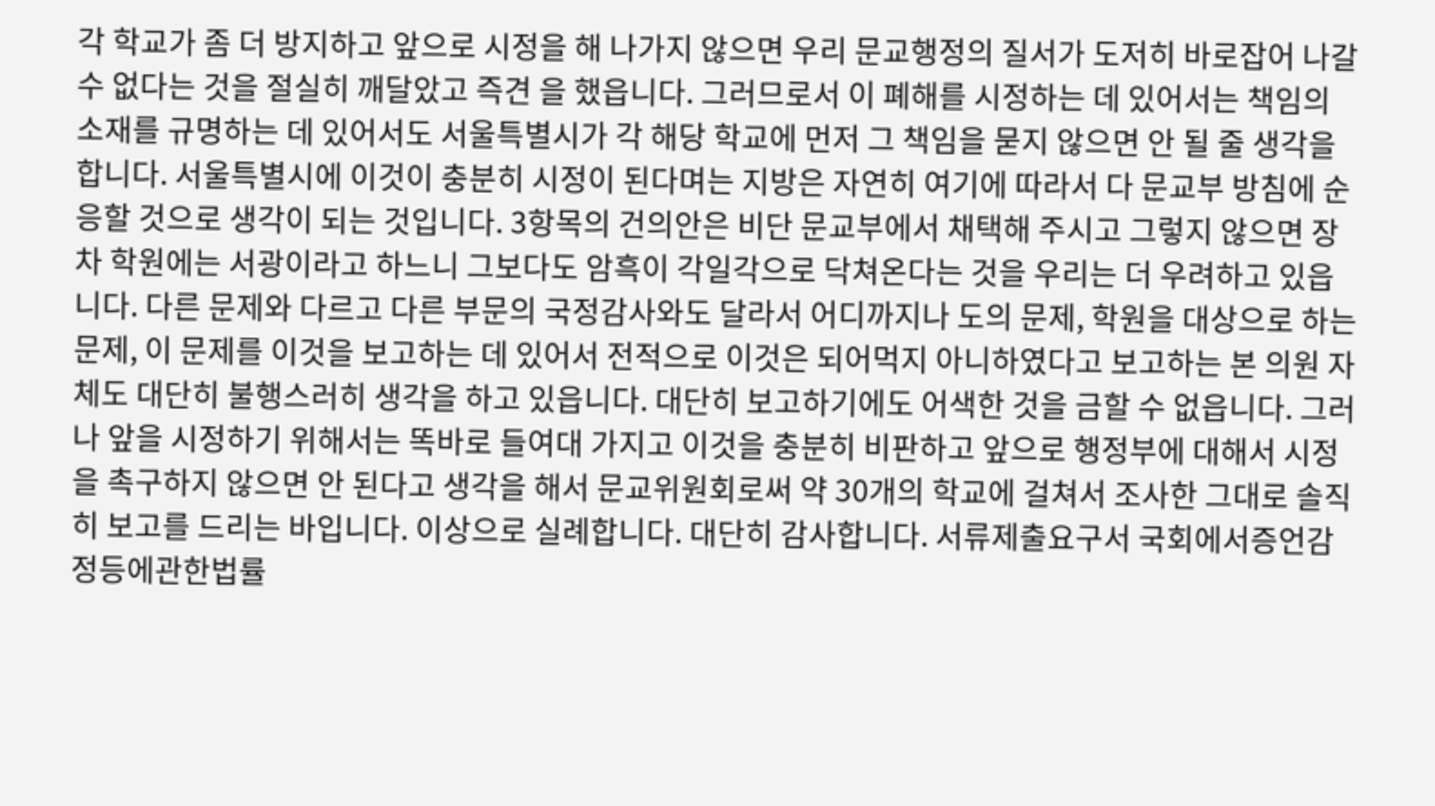각 학교가 좀 더 방지하고 앞으로 시정을 해 나가지 않으면 우리 문교행정의 질서가 도저히 바로잡어 나갈 수 없다는 것을 절실히 깨달았고 즉견 을 했읍니다. 그러므로서 이 폐해를 시정하는 데 있어서는 책임의 소재를 규명하는 데 있어서도 서울특별시가 각 해당 학교에 먼저 그 책임을 묻지 않으면 안 될 줄 생각을 합니다. 서울특별시에 이것이 충분히 시정이 된다며는 지방은 자연히 여기에 따라서 다 문교부 방침에 순응할 것으로 생각이 되는 것입니다. 3항목의 건의안은 비단 문교부에서 채택해 주시고 그렇지 않으면 장차 학원에는 서광이라고 하느니 그보다도 암흑이 각일각으로 닥쳐온다는 것을 우리는 더 우려하고 있읍니다. 다른 문제와 다르고 다른 부문의 국정감사와도 달라서 어디까지나 도의 문제, 학원을 대상으로 하는 문제, 이 문제를 이것을 보고하는 데 있어서 전적으로 이것은 되어먹지 아니하였다고 보고하는 본 의원 자체도 대단히 불행스러히 생각을 하고 있읍니다. 대단히 보고하기에도 어색한 것을 금할 수 없읍니다. 그러나 앞을 시정하기 위해서는 똑바로 들여대 가지고 이것을 충분히 비판하고 앞으로 행정부에 대해서 시정을 촉구하지 않으면 안 된다고 생각을 해서 문교위원회로써 약 30개의 학교에 걸쳐서 조사한 그대로 솔직히 보고를 드리는 바입니다. 이상으로 실례합니다. 대단히 감사합니다. 서류제출요구서 국회에서증언감정등에관한법률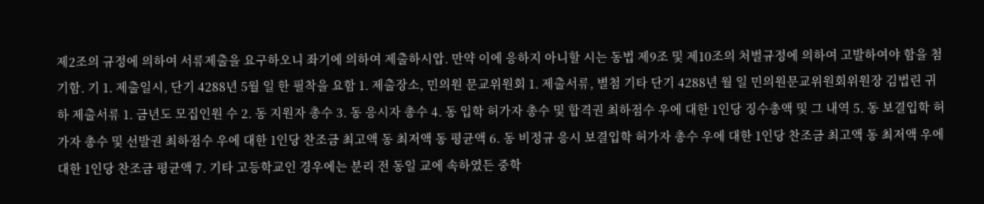제2조의 규정에 의하여 서류제출을 요구하오니 좌기에 의하여 제출하시압. 만약 이에 응하지 아니할 시는 동법 제9조 및 제10조의 처벌규정에 의하여 고발하여야 함을 첨기함. 기 1. 제출일시, 단기 4288년 5월 일 한 필착을 요함 1. 제출장소, 민의원 문교위원회 1. 제출서류, 별첨 기타 단기 4288년 월 일 민의원문교위원회위원장 김법린 귀하 제출서류 1. 금년도 모집인원 수 2. 동 지원자 총수 3. 동 응시자 총수 4. 동 입학 허가자 총수 및 합격권 최하점수 우에 대한 1인당 징수총액 및 그 내역 5. 동 보결입학 허가자 총수 및 선발권 최하점수 우에 대한 1인당 찬조금 최고액 동 최저액 동 평균액 6. 동 비정규 응시 보결입학 허가자 총수 우에 대한 1인당 찬조금 최고액 동 최저액 우에 대한 1인당 찬조금 평균액 7. 기타 고등학교인 경우에는 분리 전 동일 교에 속하였든 중학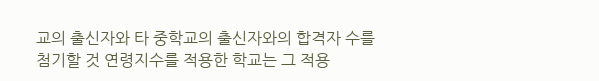교의 출신자와 타 중학교의 출신자와의 합격자 수를 첨기할 것 연령지수를 적용한 학교는 그 적용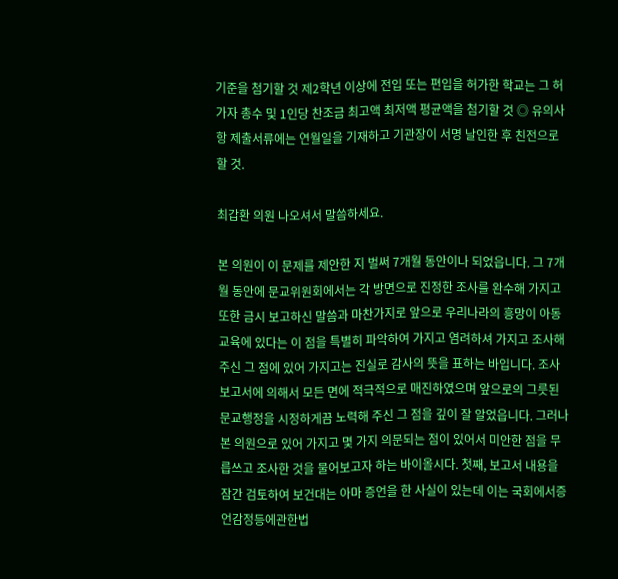기준을 첨기할 것 제2학년 이상에 전입 또는 편입을 허가한 학교는 그 허가자 총수 및 1인당 찬조금 최고액 최저액 평균액을 첨기할 것 ◎ 유의사항 제출서류에는 연월일을 기재하고 기관장이 서명 날인한 후 친전으로 할 것.

최갑환 의원 나오셔서 말씀하세요.

본 의원이 이 문제를 제안한 지 벌써 7개월 동안이나 되었읍니다. 그 7개월 동안에 문교위원회에서는 각 방면으로 진정한 조사를 완수해 가지고 또한 금시 보고하신 말씀과 마찬가지로 앞으로 우리나라의 흥망이 아동교육에 있다는 이 점을 특별히 파악하여 가지고 염려하셔 가지고 조사해 주신 그 점에 있어 가지고는 진실로 감사의 뜻을 표하는 바입니다. 조사보고서에 의해서 모든 면에 적극적으로 매진하였으며 앞으로의 그릇된 문교행정을 시정하게끔 노력해 주신 그 점을 깊이 잘 알었읍니다. 그러나 본 의원으로 있어 가지고 몇 가지 의문되는 점이 있어서 미안한 점을 무릅쓰고 조사한 것을 물어보고자 하는 바이올시다. 첫째, 보고서 내용을 잠간 검토하여 보건대는 아마 증언을 한 사실이 있는데 이는 국회에서증언감정등에관한법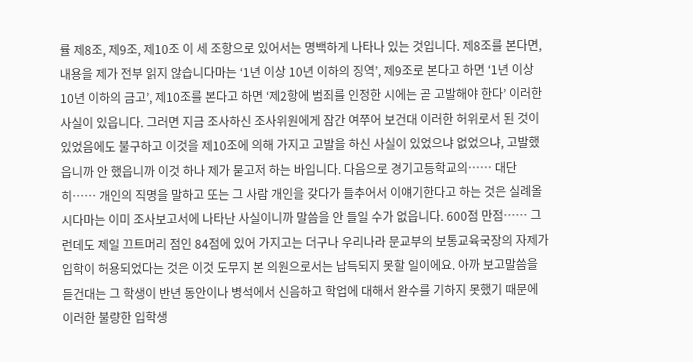률 제8조, 제9조, 제10조 이 세 조항으로 있어서는 명백하게 나타나 있는 것입니다. 제8조를 본다면, 내용을 제가 전부 읽지 않습니다마는 ‘1년 이상 10년 이하의 징역’, 제9조로 본다고 하면 ‘1년 이상 10년 이하의 금고’, 제10조를 본다고 하면 ‘제2항에 범죄를 인정한 시에는 곧 고발해야 한다’ 이러한 사실이 있읍니다. 그러면 지금 조사하신 조사위원에게 잠간 여쭈어 보건대 이러한 허위로서 된 것이 있었음에도 불구하고 이것을 제10조에 의해 가지고 고발을 하신 사실이 있었으냐 없었으냐, 고발했읍니까 안 했읍니까 이것 하나 제가 묻고저 하는 바입니다. 다음으로 경기고등학교의…… 대단히…… 개인의 직명을 말하고 또는 그 사람 개인을 갖다가 들추어서 이얘기한다고 하는 것은 실례올시다마는 이미 조사보고서에 나타난 사실이니까 말씀을 안 들일 수가 없읍니다. 600점 만점…… 그런데도 제일 끄트머리 점인 84점에 있어 가지고는 더구나 우리나라 문교부의 보통교육국장의 자제가 입학이 허용되었다는 것은 이것 도무지 본 의원으로서는 납득되지 못할 일이에요. 아까 보고말씀을 듣건대는 그 학생이 반년 동안이나 병석에서 신음하고 학업에 대해서 완수를 기하지 못했기 때문에 이러한 불량한 입학생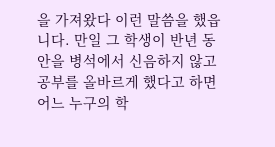을 가져왔다 이런 말씀을 했읍니다. 만일 그 학생이 반년 동안을 병석에서 신음하지 않고 공부를 올바르게 했다고 하면 어느 누구의 학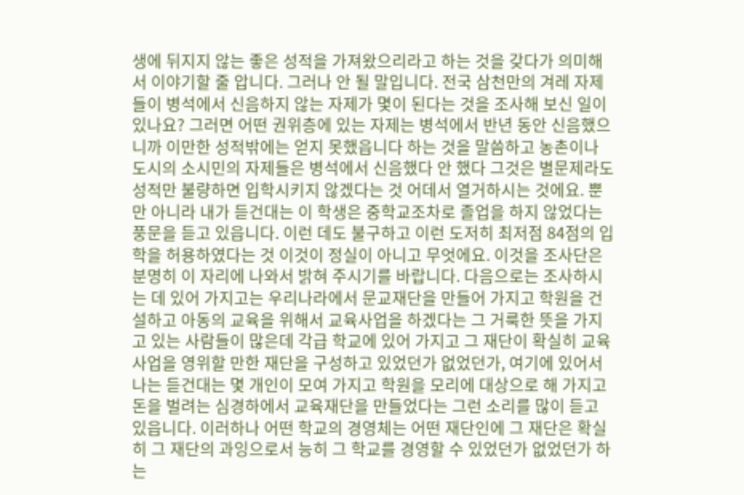생에 뒤지지 않는 좋은 성적을 가져왔으리라고 하는 것을 갖다가 의미해서 이야기할 줄 압니다. 그러나 안 될 말입니다. 전국 삼천만의 겨레 자제들이 병석에서 신음하지 않는 자제가 몇이 된다는 것을 조사해 보신 일이 있나요? 그러면 어떤 권위층에 있는 자제는 병석에서 반년 동안 신음했으니까 이만한 성적밖에는 얻지 못했읍니다 하는 것을 말씀하고 농촌이나 도시의 소시민의 자제들은 병석에서 신음했다 안 했다 그것은 별문제라도 성적만 불량하면 입학시키지 않겠다는 것 어데서 열거하시는 것에요. 뿐만 아니라 내가 듣건대는 이 학생은 중학교조차로 졸업을 하지 않었다는 풍문을 듣고 있읍니다. 이런 데도 불구하고 이런 도저히 최저점 84점의 입학을 허용하였다는 것 이것이 정실이 아니고 무엇에요. 이것을 조사단은 분명히 이 자리에 나와서 밝혀 주시기를 바랍니다. 다음으로는 조사하시는 데 있어 가지고는 우리나라에서 문교재단을 만들어 가지고 학원을 건설하고 아동의 교육을 위해서 교육사업을 하겠다는 그 거룩한 뜻을 가지고 있는 사람들이 많은데 각급 학교에 있어 가지고 그 재단이 확실히 교육사업을 영위할 만한 재단을 구성하고 있었던가 없었던가, 여기에 있어서 나는 듣건대는 몇 개인이 모여 가지고 학원을 모리에 대상으로 해 가지고 돈을 벌려는 심경하에서 교육재단을 만들었다는 그런 소리를 많이 듣고 있읍니다. 이러하나 어떤 학교의 경영체는 어떤 재단인에 그 재단은 확실히 그 재단의 과잉으로서 능히 그 학교를 경영할 수 있었던가 없었던가 하는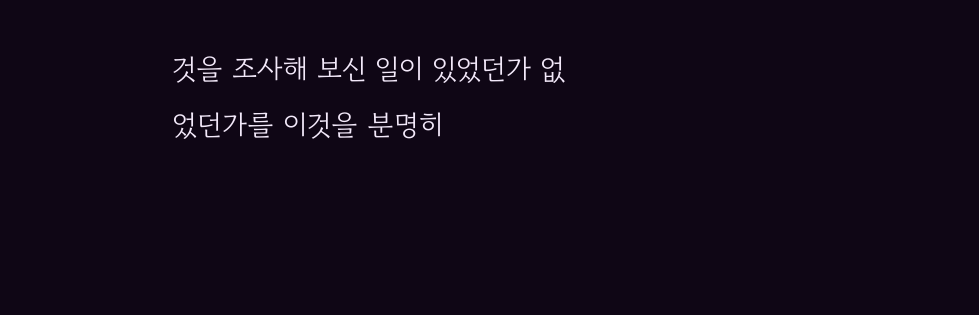것을 조사해 보신 일이 있었던가 없었던가를 이것을 분명히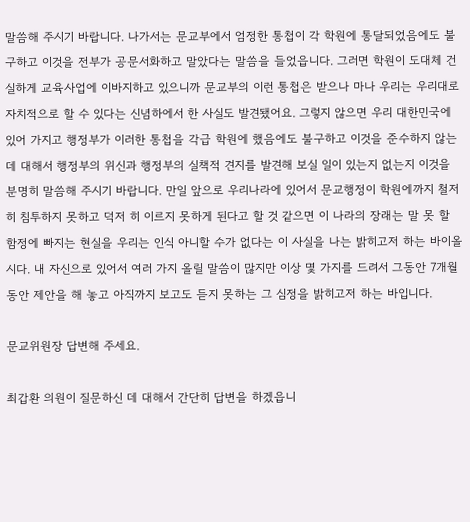말씀해 주시기 바랍니다. 나가서는 문교부에서 엄정한 통첩이 각 학원에 통달되었음에도 불구하고 이것을 전부가 공문서화하고 말았다는 말씀을 들었읍니다. 그러면 학원이 도대체 건실하게 교육사업에 이바지하고 있으니까 문교부의 이런 통첩은 받으나 마나 우리는 우리대로 자치적으로 할 수 있다는 신념하에서 한 사실도 발견됐어요. 그렇지 않으면 우리 대한민국에 있어 가지고 행정부가 이러한 통첩을 각급 학원에 했음에도 불구하고 이것을 준수하지 않는 데 대해서 행정부의 위신과 행정부의 실책적 견지를 발견해 보실 일이 있는지 없는지 이것을 분명히 말씀해 주시기 바랍니다. 만일 앞으로 우리나라에 있어서 문교행정이 학원에까지 철저히 침투하지 못하고 덕저 히 이르지 못하게 된다고 할 것 같으면 이 나라의 장래는 말 못 할 함정에 빠지는 현실을 우리는 인식 아니할 수가 없다는 이 사실을 나는 밝히고저 하는 바이올시다. 내 자신으로 있어서 여러 가지 올릴 말씀이 많지만 이상 몇 가지를 드려서 그동안 7개월 동안 제안을 해 놓고 아직까지 보고도 듣지 못하는 그 심정을 밝히고저 하는 바입니다.

문교위원장 답변해 주세요.

최갑환 의원이 질문하신 데 대해서 간단히 답변을 하겠읍니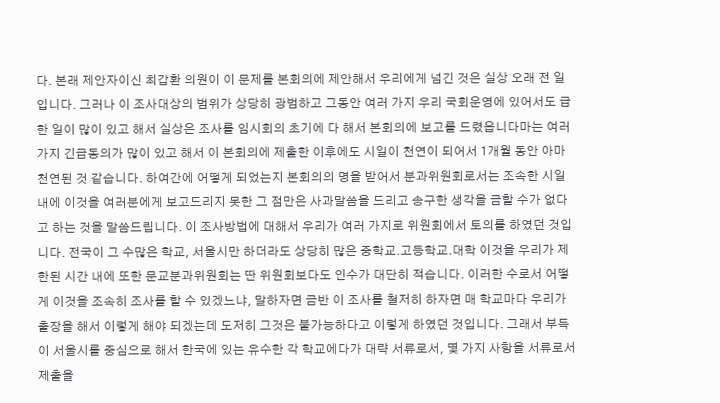다. 본래 제안자이신 최갑환 의원이 이 문제를 본회의에 제안해서 우리에게 넘긴 것은 실상 오래 전 일입니다. 그러나 이 조사대상의 범위가 상당히 광범하고 그동안 여러 가지 우리 국회운영에 있어서도 급한 일이 많이 있고 해서 실상은 조사를 임시회의 초기에 다 해서 본회의에 보고를 드렸읍니다마는 여러 가지 긴급동의가 많이 있고 해서 이 본회의에 제출한 이후에도 시일이 천연이 되어서 1개월 동안 아마 천연된 것 같습니다. 하여간에 어떻게 되었는지 본회의의 명을 받어서 분과위원회로서는 조속한 시일 내에 이것을 여러분에게 보고드리지 못한 그 점만은 사과말씀을 드리고 송구한 생각을 금할 수가 없다고 하는 것을 말씀드립니다. 이 조사방법에 대해서 우리가 여러 가지로 위원회에서 토의를 하였던 것입니다. 전국이 그 수많은 학교, 서울시만 하더라도 상당히 많은 중학교․고등학교․대학 이것을 우리가 제한된 시간 내에 또한 문교분과위원회는 딴 위원회보다도 인수가 대단히 적습니다. 이러한 수로서 어떻게 이것을 조속히 조사를 할 수 있겠느냐, 말하자면 금반 이 조사를 철저히 하자면 매 학교마다 우리가 출장을 해서 이렇게 해야 되겠는데 도저히 그것은 불가능하다고 이렇게 하였던 것입니다. 그래서 부득이 서울시를 중심으로 해서 한국에 있는 유수한 각 학교에다가 대략 서류로서, 몇 가지 사항을 서류로서 제출을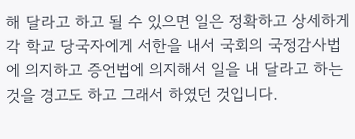해 달라고 하고 될 수 있으면 일은 정확하고 상세하게 각 학교 당국자에게 서한을 내서 국회의 국정감사법에 의지하고 증언법에 의지해서 일을 내 달라고 하는 것을 경고도 하고 그래서 하였던 것입니다.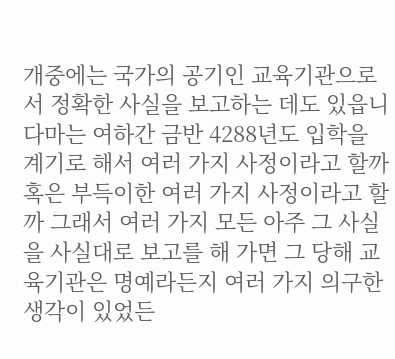개중에는 국가의 공기인 교육기관으로서 정확한 사실을 보고하는 데도 있읍니다마는 여하간 금반 4288년도 입학을 계기로 해서 여러 가지 사정이라고 할까 혹은 부득이한 여러 가지 사정이라고 할까 그래서 여러 가지 모든 아주 그 사실을 사실대로 보고를 해 가면 그 당해 교육기관은 명예라든지 여러 가지 의구한 생각이 있었든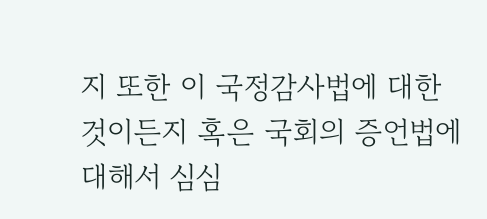지 또한 이 국정감사법에 대한 것이든지 혹은 국회의 증언법에 대해서 심심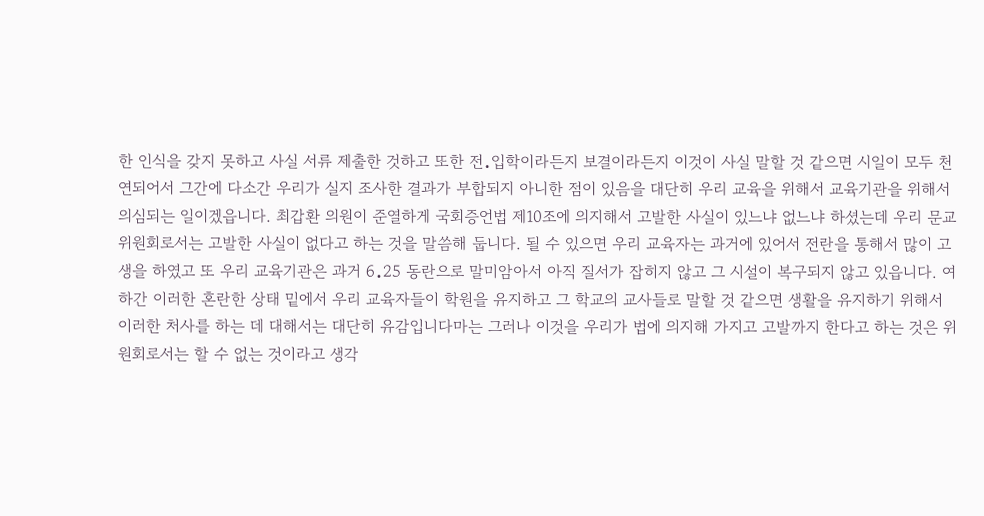한 인식을 갖지 못하고 사실 서류 제출한 것하고 또한 전․입학이라든지 보결이라든지 이것이 사실 말할 것 같으면 시일이 모두 천연되어서 그간에 다소간 우리가 실지 조사한 결과가 부합되지 아니한 점이 있음을 대단히 우리 교육을 위해서 교육기관을 위해서 의심되는 일이겠읍니다. 최갑환 의원이 준열하게 국회증언법 제10조에 의지해서 고발한 사실이 있느냐 없느냐 하셨는데 우리 문교위원회로서는 고발한 사실이 없다고 하는 것을 말씀해 둡니다. 될 수 있으면 우리 교육자는 과거에 있어서 전란을 통해서 많이 고생을 하였고 또 우리 교육기관은 과거 6․25 동란으로 말미암아서 아직 질서가 잡히지 않고 그 시설이 복구되지 않고 있읍니다. 여하간 이러한 혼란한 상태 밑에서 우리 교육자들이 학원을 유지하고 그 학교의 교사들로 말할 것 같으면 생활을 유지하기 위해서 이러한 처사를 하는 데 대해서는 대단히 유감입니다마는 그러나 이것을 우리가 법에 의지해 가지고 고발까지 한다고 하는 것은 위원회로서는 할 수 없는 것이라고 생각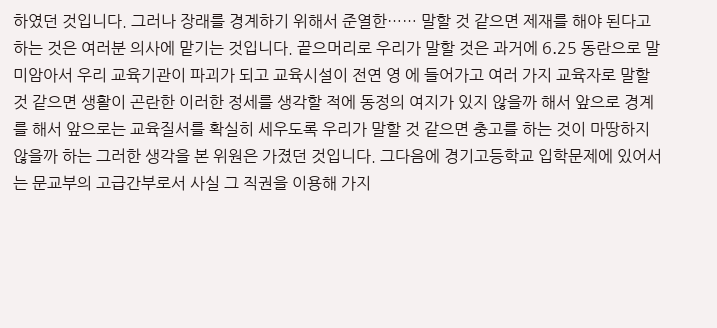하였던 것입니다. 그러나 장래를 경계하기 위해서 준열한…… 말할 것 같으면 제재를 해야 된다고 하는 것은 여러분 의사에 맡기는 것입니다. 끝으머리로 우리가 말할 것은 과거에 6․25 동란으로 말미암아서 우리 교육기관이 파괴가 되고 교육시설이 전연 영 에 들어가고 여러 가지 교육자로 말할 것 같으면 생활이 곤란한 이러한 정세를 생각할 적에 동정의 여지가 있지 않을까 해서 앞으로 경계를 해서 앞으로는 교육질서를 확실히 세우도록 우리가 말할 것 같으면 충고를 하는 것이 마땅하지 않을까 하는 그러한 생각을 본 위원은 가졌던 것입니다. 그다음에 경기고등학교 입학문제에 있어서는 문교부의 고급간부로서 사실 그 직권을 이용해 가지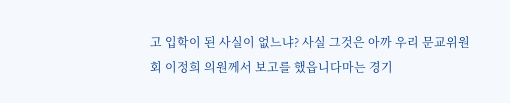고 입학이 된 사실이 없느냐? 사실 그것은 아까 우리 문교위원회 이정희 의원께서 보고를 했읍니다마는 경기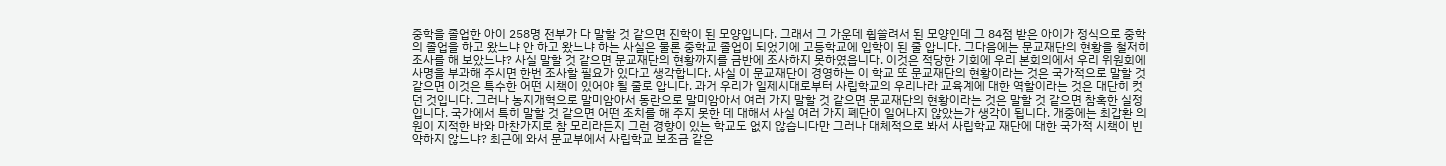중학을 졸업한 아이 258명 전부가 다 말할 것 같으면 진학이 된 모양입니다. 그래서 그 가운데 휩쓸려서 된 모양인데 그 84점 받은 아이가 정식으로 중학의 졸업을 하고 왔느냐 안 하고 왔느냐 하는 사실은 물론 중학교 졸업이 되었기에 고등학교에 입학이 된 줄 압니다. 그다음에는 문교재단의 현황을 철저히 조사를 해 보았느냐? 사실 말할 것 같으면 문교재단의 현황까지를 금반에 조사하지 못하였읍니다. 이것은 적당한 기회에 우리 본회의에서 우리 위원회에 사명을 부과해 주시면 한번 조사할 필요가 있다고 생각합니다. 사실 이 문교재단이 경영하는 이 학교 또 문교재단의 현황이라는 것은 국가적으로 말할 것 같으면 이것은 특수한 어떤 시책이 있어야 될 줄로 압니다. 과거 우리가 일제시대로부터 사립학교의 우리나라 교육계에 대한 역할이라는 것은 대단히 컷던 것입니다. 그러나 농지개혁으로 말미암아서 동란으로 말미암아서 여러 가지 말할 것 같으면 문교재단의 현황이라는 것은 말할 것 같으면 참혹한 실정입니다. 국가에서 특히 말할 것 같으면 어떤 조치를 해 주지 못한 데 대해서 사실 여러 가지 폐단이 일어나지 않았는가 생각이 됩니다. 개중에는 최갑환 의원이 지적한 바와 마찬가지로 참 모리라든지 그런 경향이 있는 학교도 없지 않습니다만 그러나 대체적으로 봐서 사립학교 재단에 대한 국가적 시책이 빈약하지 않느냐? 최근에 와서 문교부에서 사립학교 보조금 같은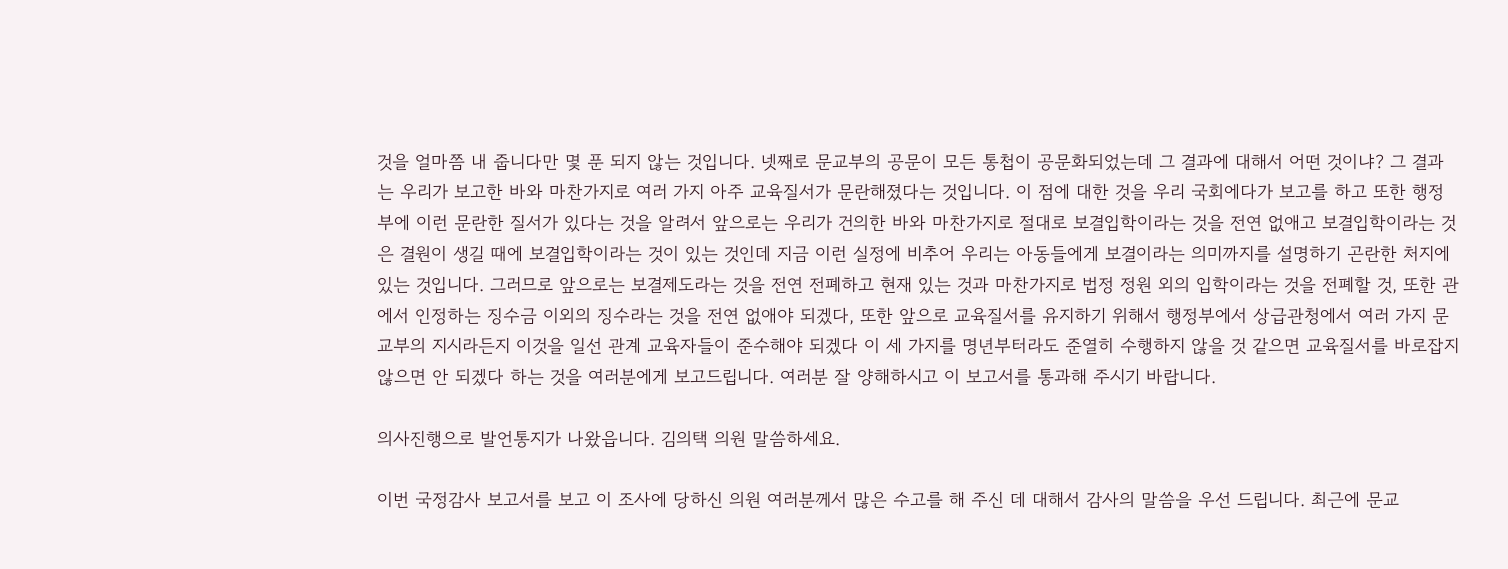것을 얼마쯤 내 줍니다만 몇 푼 되지 않는 것입니다. 넷째로 문교부의 공문이 모든 통첩이 공문화되었는데 그 결과에 대해서 어떤 것이냐? 그 결과는 우리가 보고한 바와 마찬가지로 여러 가지 아주 교육질서가 문란해졌다는 것입니다. 이 점에 대한 것을 우리 국회에다가 보고를 하고 또한 행정부에 이런 문란한 질서가 있다는 것을 알려서 앞으로는 우리가 건의한 바와 마찬가지로 절대로 보결입학이라는 것을 전연 없애고 보결입학이라는 것은 결원이 생길 때에 보결입학이라는 것이 있는 것인데 지금 이런 실정에 비추어 우리는 아동들에게 보결이라는 의미까지를 설명하기 곤란한 처지에 있는 것입니다. 그러므로 앞으로는 보결제도라는 것을 전연 전폐하고 현재 있는 것과 마찬가지로 법정 정원 외의 입학이라는 것을 전폐할 것, 또한 관에서 인정하는 징수금 이외의 징수라는 것을 전연 없애야 되겠다, 또한 앞으로 교육질서를 유지하기 위해서 행정부에서 상급관청에서 여러 가지 문교부의 지시라든지 이것을 일선 관계 교육자들이 준수해야 되겠다 이 세 가지를 명년부터라도 준열히 수행하지 않을 것 같으면 교육질서를 바로잡지 않으면 안 되겠다 하는 것을 여러분에게 보고드립니다. 여러분 잘 양해하시고 이 보고서를 통과해 주시기 바랍니다.

의사진행으로 발언통지가 나왔읍니다. 김의택 의원 말씀하세요.

이번 국정감사 보고서를 보고 이 조사에 당하신 의원 여러분께서 많은 수고를 해 주신 데 대해서 감사의 말씀을 우선 드립니다. 최근에 문교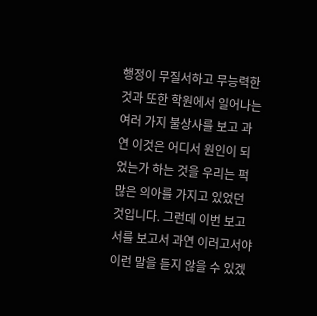행정이 무질서하고 무능력한 것과 또한 학원에서 일어나는 여러 가지 불상사를 보고 과연 이것은 어디서 원인이 되었는가 하는 것을 우리는 퍽 많은 의아를 가지고 있었던 것입니다. 그런데 이번 보고서를 보고서 과연 이러고서야 이런 말을 듣지 않을 수 있겠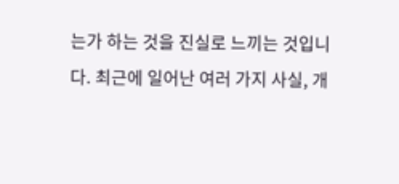는가 하는 것을 진실로 느끼는 것입니다. 최근에 일어난 여러 가지 사실, 개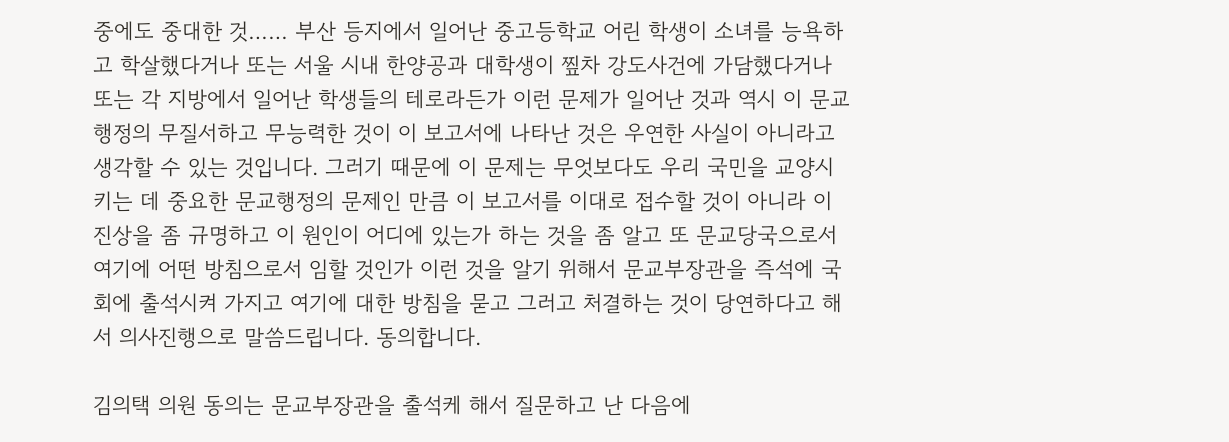중에도 중대한 것…… 부산 등지에서 일어난 중고등학교 어린 학생이 소녀를 능욕하고 학살했다거나 또는 서울 시내 한양공과 대학생이 찦차 강도사건에 가담했다거나 또는 각 지방에서 일어난 학생들의 테로라든가 이런 문제가 일어난 것과 역시 이 문교행정의 무질서하고 무능력한 것이 이 보고서에 나타난 것은 우연한 사실이 아니라고 생각할 수 있는 것입니다. 그러기 때문에 이 문제는 무엇보다도 우리 국민을 교양시키는 데 중요한 문교행정의 문제인 만큼 이 보고서를 이대로 접수할 것이 아니라 이 진상을 좀 규명하고 이 원인이 어디에 있는가 하는 것을 좀 알고 또 문교당국으로서 여기에 어떤 방침으로서 임할 것인가 이런 것을 알기 위해서 문교부장관을 즉석에 국회에 출석시켜 가지고 여기에 대한 방침을 묻고 그러고 처결하는 것이 당연하다고 해서 의사진행으로 말씀드립니다. 동의합니다.

김의택 의원 동의는 문교부장관을 출석케 해서 질문하고 난 다음에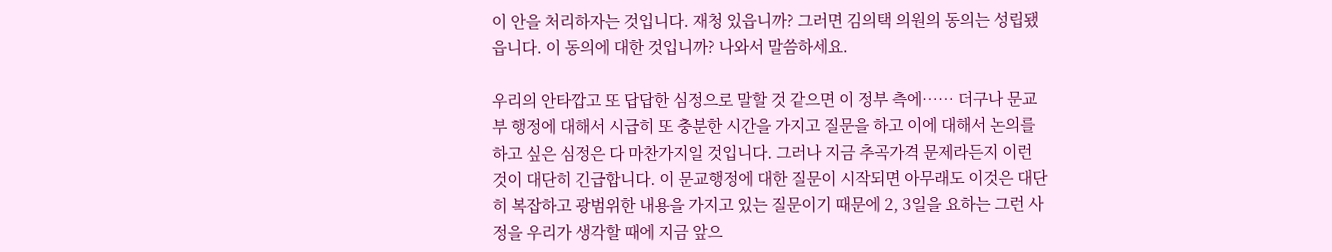이 안을 처리하자는 것입니다. 재청 있읍니까? 그러면 김의택 의원의 동의는 성립됐읍니다. 이 동의에 대한 것입니까? 나와서 말씀하세요.

우리의 안타깝고 또 답답한 심정으로 말할 것 같으면 이 정부 측에…… 더구나 문교부 행정에 대해서 시급히 또 충분한 시간을 가지고 질문을 하고 이에 대해서 논의를 하고 싶은 심정은 다 마찬가지일 것입니다. 그러나 지금 추곡가격 문제라든지 이런 것이 대단히 긴급합니다. 이 문교행정에 대한 질문이 시작되면 아무래도 이것은 대단히 복잡하고 광범위한 내용을 가지고 있는 질문이기 때문에 2, 3일을 요하는 그런 사정을 우리가 생각할 때에 지금 앞으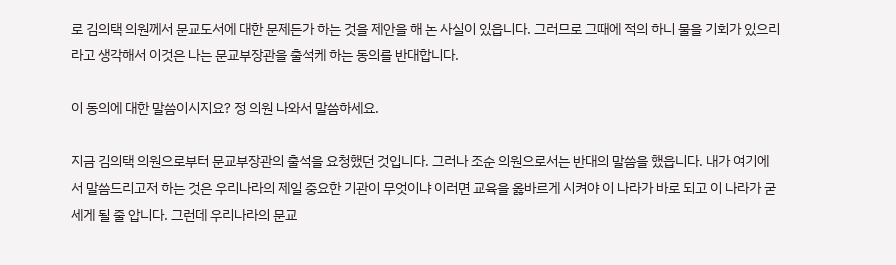로 김의택 의원께서 문교도서에 대한 문제든가 하는 것을 제안을 해 논 사실이 있읍니다. 그러므로 그때에 적의 하니 물을 기회가 있으리라고 생각해서 이것은 나는 문교부장관을 출석케 하는 동의를 반대합니다.

이 동의에 대한 말씀이시지요? 정 의원 나와서 말씀하세요.

지금 김의택 의원으로부터 문교부장관의 출석을 요청했던 것입니다. 그러나 조순 의원으로서는 반대의 말씀을 했읍니다. 내가 여기에서 말씀드리고저 하는 것은 우리나라의 제일 중요한 기관이 무엇이냐 이러면 교육을 옳바르게 시켜야 이 나라가 바로 되고 이 나라가 굳세게 될 줄 압니다. 그런데 우리나라의 문교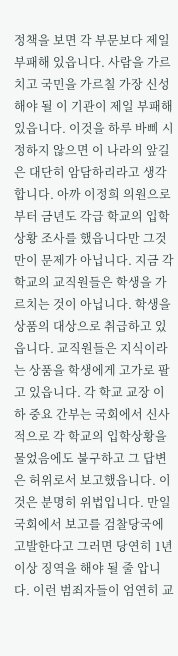정책을 보면 각 부문보다 제일 부패해 있읍니다. 사람을 가르치고 국민을 가르칠 가장 신성해야 될 이 기관이 제일 부패해 있읍니다. 이것을 하루 바삐 시정하지 않으면 이 나라의 앞길은 대단히 암담하리라고 생각합니다. 아까 이정희 의원으로부터 금년도 각급 학교의 입학상황 조사를 했읍니다만 그것만이 문제가 아닙니다. 지금 각 학교의 교직원들은 학생을 가르치는 것이 아닙니다. 학생을 상품의 대상으로 취급하고 있읍니다. 교직원들은 지식이라는 상품을 학생에게 고가로 팔고 있읍니다. 각 학교 교장 이하 중요 간부는 국회에서 신사적으로 각 학교의 입학상황을 물었음에도 불구하고 그 답변은 허위로서 보고했읍니다. 이것은 분명히 위법입니다. 만일 국회에서 보고를 검찰당국에 고발한다고 그러면 당연히 1년 이상 징역을 해야 될 줄 압니다. 이런 범죄자들이 엄연히 교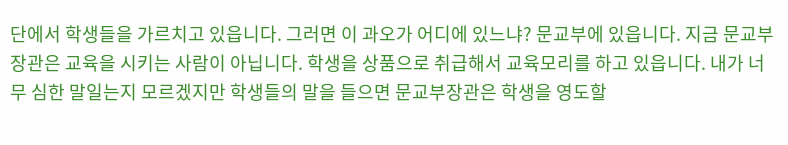단에서 학생들을 가르치고 있읍니다. 그러면 이 과오가 어디에 있느냐? 문교부에 있읍니다. 지금 문교부장관은 교육을 시키는 사람이 아닙니다. 학생을 상품으로 취급해서 교육모리를 하고 있읍니다. 내가 너무 심한 말일는지 모르겠지만 학생들의 말을 들으면 문교부장관은 학생을 영도할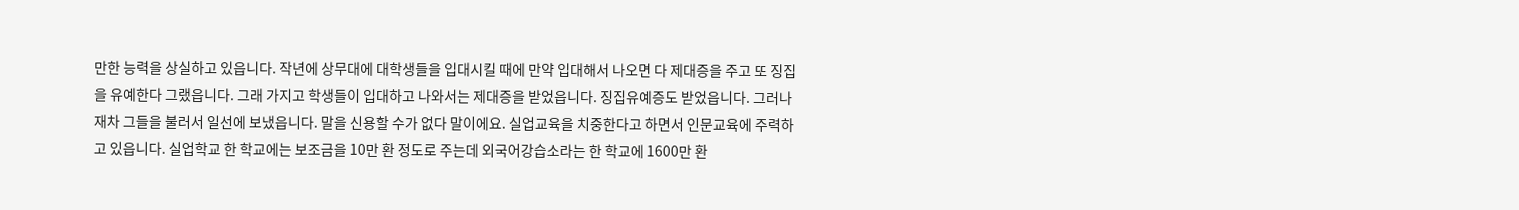만한 능력을 상실하고 있읍니다. 작년에 상무대에 대학생들을 입대시킬 때에 만약 입대해서 나오면 다 제대증을 주고 또 징집을 유예한다 그랬읍니다. 그래 가지고 학생들이 입대하고 나와서는 제대증을 받었읍니다. 징집유예증도 받었읍니다. 그러나 재차 그들을 불러서 일선에 보냈읍니다. 말을 신용할 수가 없다 말이에요. 실업교육을 치중한다고 하면서 인문교육에 주력하고 있읍니다. 실업학교 한 학교에는 보조금을 10만 환 정도로 주는데 외국어강습소라는 한 학교에 1600만 환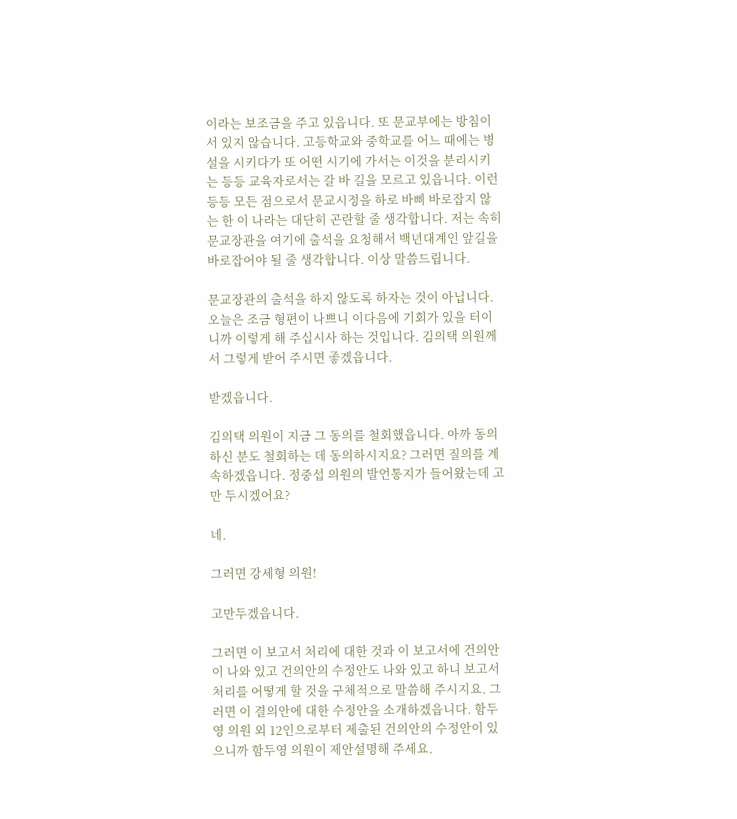이라는 보조금을 주고 있읍니다. 또 문교부에는 방침이 서 있지 않습니다. 고등학교와 중학교를 어느 때에는 병설을 시키다가 또 어떤 시기에 가서는 이것을 분리시키는 등등 교육자로서는 갈 바 길을 모르고 있읍니다. 이런 등등 모든 점으로서 문교시정을 하로 바삐 바로잡지 않는 한 이 나라는 대단히 곤란할 줄 생각합니다. 저는 속히 문교장관을 여기에 출석을 요청해서 백년대계인 앞길을 바로잡어야 될 줄 생각합니다. 이상 말씀드립니다.

문교장관의 출석을 하지 않도록 하자는 것이 아닙니다. 오늘은 조금 형편이 나쁘니 이다음에 기회가 있을 터이니까 이렇게 해 주십시사 하는 것입니다. 김의택 의원께서 그렇게 받어 주시면 좋겠읍니다.

받겠읍니다.

김의택 의원이 지금 그 동의를 철회했읍니다. 아까 동의하신 분도 철회하는 데 동의하시지요? 그러면 질의를 계속하겠읍니다. 정중섭 의원의 발언통지가 들어왔는데 고만 두시겠어요?

네.

그러면 강세형 의원!

고만두겠읍니다.

그러면 이 보고서 처리에 대한 것과 이 보고서에 건의안이 나와 있고 건의안의 수정안도 나와 있고 하니 보고서 처리를 어떻게 할 것을 구체적으로 말씀해 주시지요. 그러면 이 결의안에 대한 수정안을 소개하겠읍니다. 함두영 의원 외 12인으로부터 제출된 건의안의 수정안이 있으니까 함두영 의원이 제안설명해 주세요.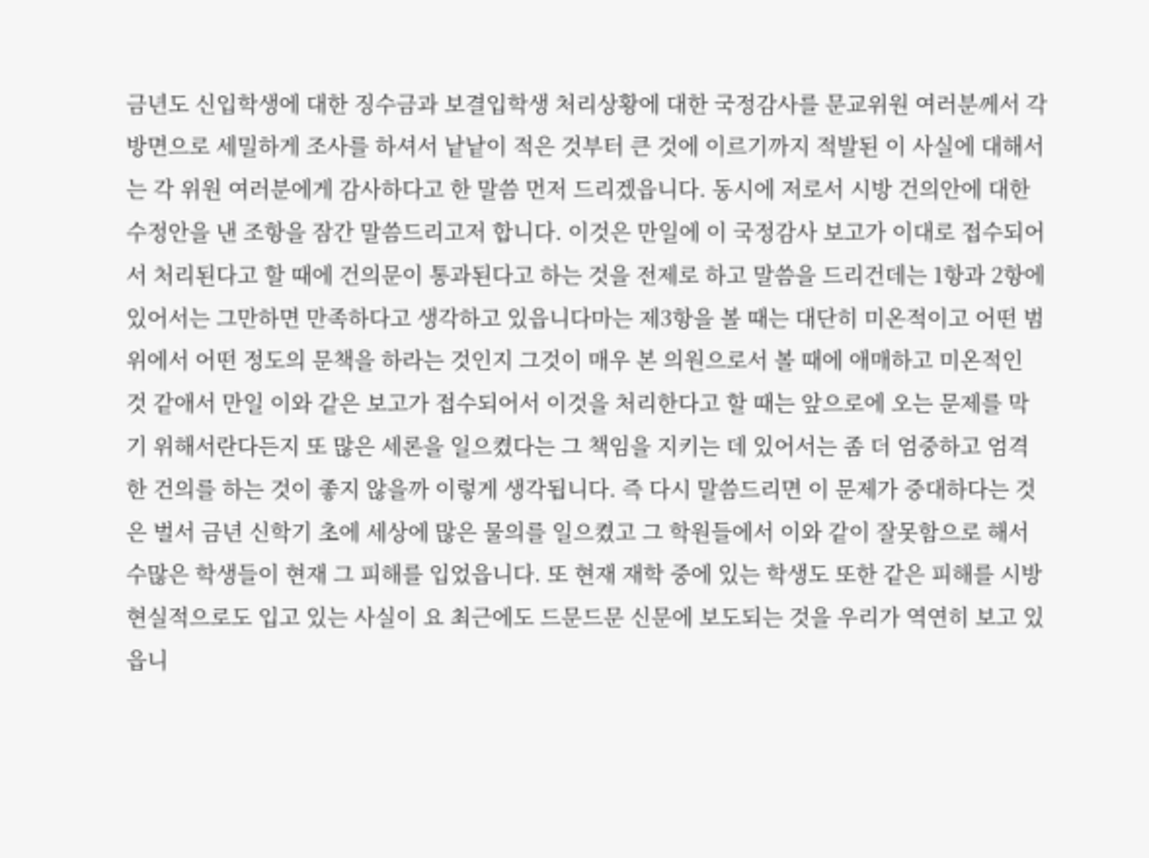금년도 신입학생에 대한 징수금과 보결입학생 처리상황에 대한 국정감사를 문교위원 여러분께서 각 방면으로 세밀하게 조사를 하셔서 낱낱이 적은 것부터 큰 것에 이르기까지 적발된 이 사실에 대해서는 각 위원 여러분에게 감사하다고 한 말씀 먼저 드리겠읍니다. 동시에 저로서 시방 건의안에 대한 수정안을 낸 조항을 잠간 말씀드리고저 합니다. 이것은 만일에 이 국정감사 보고가 이대로 접수되어서 처리된다고 할 때에 건의문이 통과된다고 하는 것을 전제로 하고 말씀을 드리건데는 1항과 2항에 있어서는 그만하면 만족하다고 생각하고 있읍니다마는 제3항을 볼 때는 대단히 미온적이고 어떤 범위에서 어떤 정도의 문책을 하라는 것인지 그것이 매우 본 의원으로서 볼 때에 애매하고 미온적인 것 같애서 만일 이와 같은 보고가 접수되어서 이것을 처리한다고 할 때는 앞으로에 오는 문제를 막기 위해서란다든지 또 많은 세론을 일으켰다는 그 책임을 지키는 데 있어서는 좀 더 엄중하고 엄격한 건의를 하는 것이 좋지 않을까 이렇게 생각됩니다. 즉 다시 말씀드리면 이 문제가 중대하다는 것은 벌서 금년 신학기 초에 세상에 많은 물의를 일으켰고 그 학원들에서 이와 같이 잘못함으로 해서 수많은 학생들이 현재 그 피해를 입었읍니다. 또 현재 재학 중에 있는 학생도 또한 같은 피해를 시방 현실적으로도 입고 있는 사실이 요 최근에도 드문드문 신문에 보도되는 것을 우리가 역연히 보고 있읍니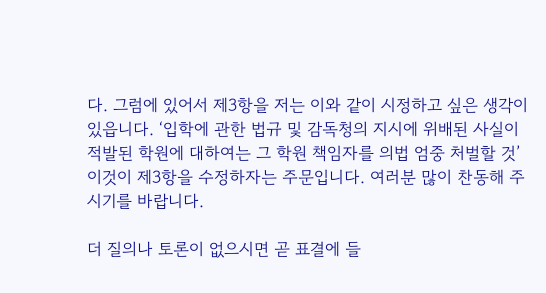다. 그럼에 있어서 제3항을 저는 이와 같이 시정하고 싶은 생각이 있읍니다. ‘입학에 관한 법규 및 감독청의 지시에 위배된 사실이 적발된 학원에 대하여는 그 학원 책임자를 의법 엄중 처벌할 것’ 이것이 제3항을 수정하자는 주문입니다. 여러분 많이 찬동해 주시기를 바랍니다.

더 질의나 토론이 없으시면 곧 표결에 들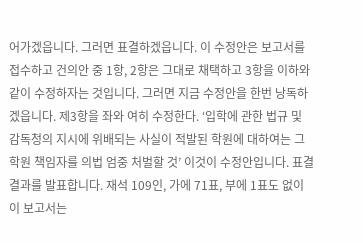어가겠읍니다. 그러면 표결하겠읍니다. 이 수정안은 보고서를 접수하고 건의안 중 1항, 2항은 그대로 채택하고 3항을 이하와 같이 수정하자는 것입니다. 그러면 지금 수정안을 한번 낭독하겠읍니다. 제3항을 좌와 여히 수정한다. ‘입학에 관한 법규 및 감독청의 지시에 위배되는 사실이 적발된 학원에 대하여는 그 학원 책임자를 의법 엄중 처벌할 것’ 이것이 수정안입니다. 표결 결과를 발표합니다. 재석 109인, 가에 71표, 부에 1표도 없이 이 보고서는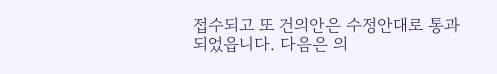접수되고 또 건의안은 수정안대로 통과되었읍니다. 다음은 의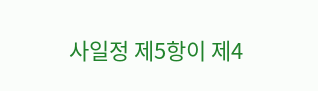사일정 제5항이 제4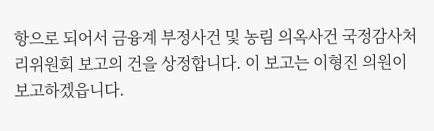항으로 되어서 금융계 부정사건 및 농림 의옥사건 국정감사처리위원회 보고의 건을 상정합니다. 이 보고는 이형진 의원이 보고하겠읍니다.